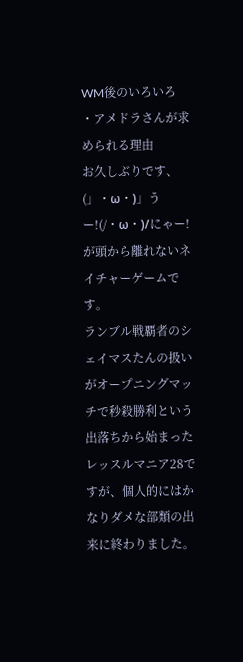WM後のいろいろ
・アメドラさんが求められる理由
お久しぶりです、 (」・ω・)」うー!(/・ω・)/にゃー!が頭から離れないネイチャーゲームです。
ランブル戦覇者のシェイマスたんの扱いがオープニングマッチで秒殺勝利という出落ちから始まったレッスルマニア28ですが、個人的にはかなりダメな部類の出来に終わりました。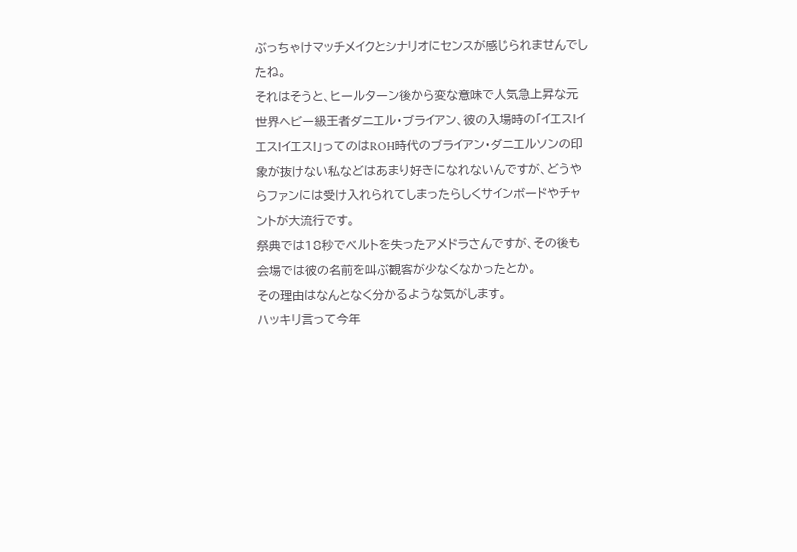ぶっちゃけマッチメイクとシナリオにセンスが感じられませんでしたね。
それはそうと、ヒールターン後から変な意味で人気急上昇な元世界ヘビー級王者ダニエル・ブライアン、彼の入場時の「イエス!イエス!イエス!」ってのはROH時代のブライアン・ダニエルソンの印象が抜けない私などはあまり好きになれないんですが、どうやらファンには受け入れられてしまったらしくサインボードやチャントが大流行です。
祭典では18秒でベルトを失ったアメドラさんですが、その後も会場では彼の名前を叫ぶ観客が少なくなかったとか。
その理由はなんとなく分かるような気がします。
ハッキリ言って今年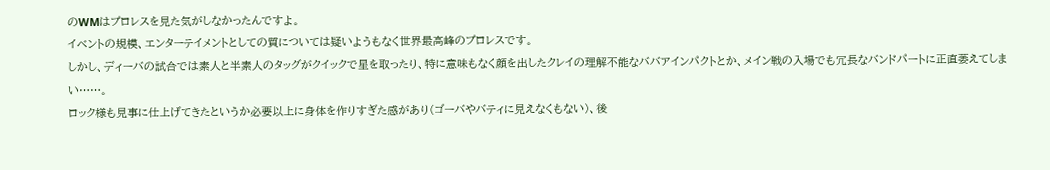のWMはプロレスを見た気がしなかったんですよ。
イベントの規模、エンターテイメントとしての質については疑いようもなく世界最高峰のプロレスです。
しかし、ディーバの試合では素人と半素人のタッグがクイックで星を取ったり、特に意味もなく顔を出したクレイの理解不能なババアインパクトとか、メイン戦の入場でも冗長なバンドパートに正直萎えてしまい……。
ロック様も見事に仕上げてきたというか必要以上に身体を作りすぎた感があり(ゴーバやバティに見えなくもない)、後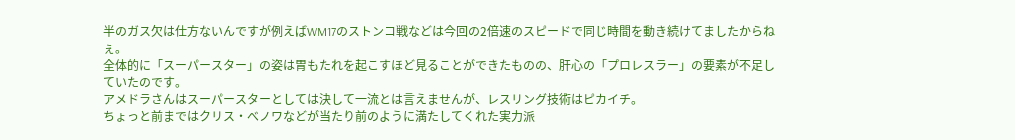半のガス欠は仕方ないんですが例えばWM17のストンコ戦などは今回の2倍速のスピードで同じ時間を動き続けてましたからねぇ。
全体的に「スーパースター」の姿は胃もたれを起こすほど見ることができたものの、肝心の「プロレスラー」の要素が不足していたのです。
アメドラさんはスーパースターとしては決して一流とは言えませんが、レスリング技術はピカイチ。
ちょっと前まではクリス・べノワなどが当たり前のように満たしてくれた実力派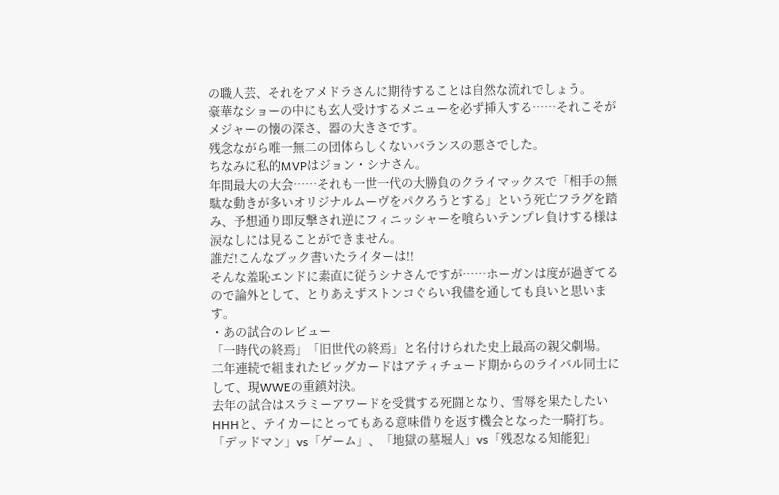の職人芸、それをアメドラさんに期待することは自然な流れでしょう。
豪華なショーの中にも玄人受けするメニューを必ず挿入する……それこそがメジャーの懐の深さ、器の大きさです。
残念ながら唯一無二の団体らしくないバランスの悪さでした。
ちなみに私的MVPはジョン・シナさん。
年間最大の大会……それも一世一代の大勝負のクライマックスで「相手の無駄な動きが多いオリジナルムーヴをパクろうとする」という死亡フラグを踏み、予想通り即反撃され逆にフィニッシャーを喰らいテンプレ負けする様は涙なしには見ることができません。
誰だ!こんなブック書いたライターは!!
そんな羞恥エンドに素直に従うシナさんですが……ホーガンは度が過ぎてるので論外として、とりあえずストンコぐらい我儘を通しても良いと思います。
・あの試合のレビュー
「一時代の終焉」「旧世代の終焉」と名付けられた史上最高の親父劇場。
二年連続で組まれたビッグカードはアティチュード期からのライバル同士にして、現WWEの重鎮対決。
去年の試合はスラミーアワードを受賞する死闘となり、雪辱を果たしたいHHHと、テイカーにとってもある意味借りを返す機会となった一騎打ち。
「デッドマン」vs「ゲーム」、「地獄の墓堀人」vs「残忍なる知能犯」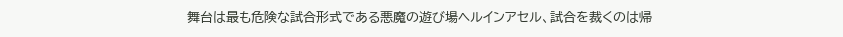舞台は最も危険な試合形式である悪魔の遊び場ヘルインアセル、試合を裁くのは帰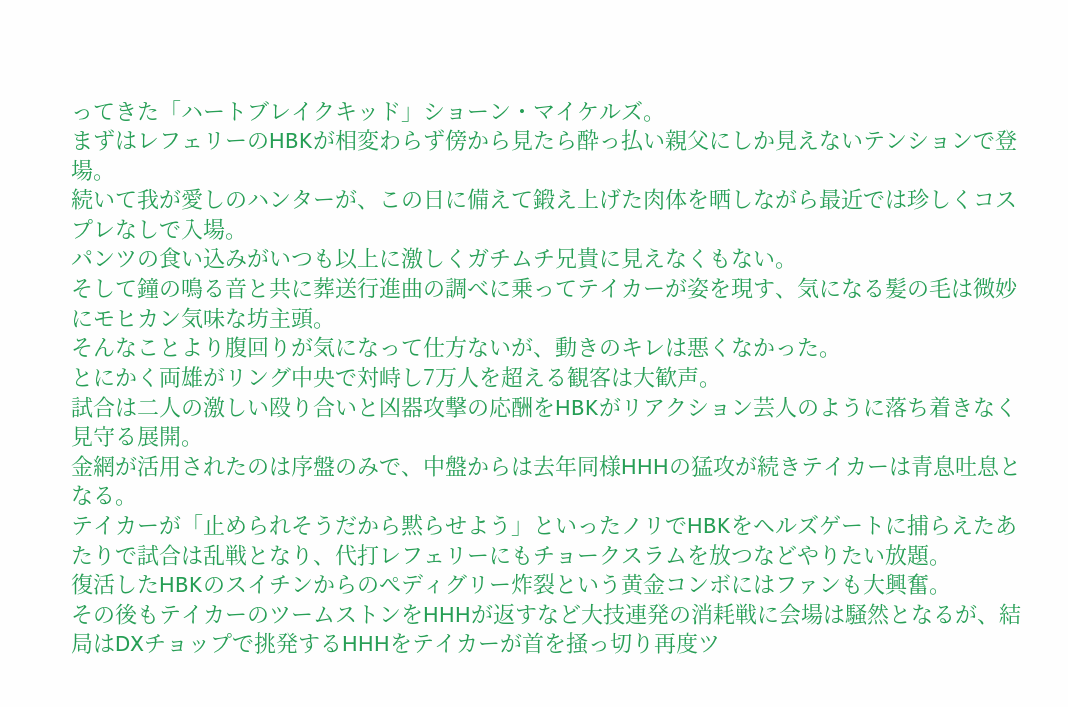ってきた「ハートブレイクキッド」ショーン・マイケルズ。
まずはレフェリーのHBKが相変わらず傍から見たら酔っ払い親父にしか見えないテンションで登場。
続いて我が愛しのハンターが、この日に備えて鍛え上げた肉体を晒しながら最近では珍しくコスプレなしで入場。
パンツの食い込みがいつも以上に激しくガチムチ兄貴に見えなくもない。
そして鐘の鳴る音と共に葬送行進曲の調べに乗ってテイカーが姿を現す、気になる髪の毛は微妙にモヒカン気味な坊主頭。
そんなことより腹回りが気になって仕方ないが、動きのキレは悪くなかった。
とにかく両雄がリング中央で対峙し7万人を超える観客は大歓声。
試合は二人の激しい殴り合いと凶器攻撃の応酬をHBKがリアクション芸人のように落ち着きなく見守る展開。
金網が活用されたのは序盤のみで、中盤からは去年同様HHHの猛攻が続きテイカーは青息吐息となる。
テイカーが「止められそうだから黙らせよう」といったノリでHBKをヘルズゲートに捕らえたあたりで試合は乱戦となり、代打レフェリーにもチョークスラムを放つなどやりたい放題。
復活したHBKのスイチンからのぺディグリー炸裂という黄金コンボにはファンも大興奮。
その後もテイカーのツームストンをHHHが返すなど大技連発の消耗戦に会場は騒然となるが、結局はDXチョップで挑発するHHHをテイカーが首を掻っ切り再度ツ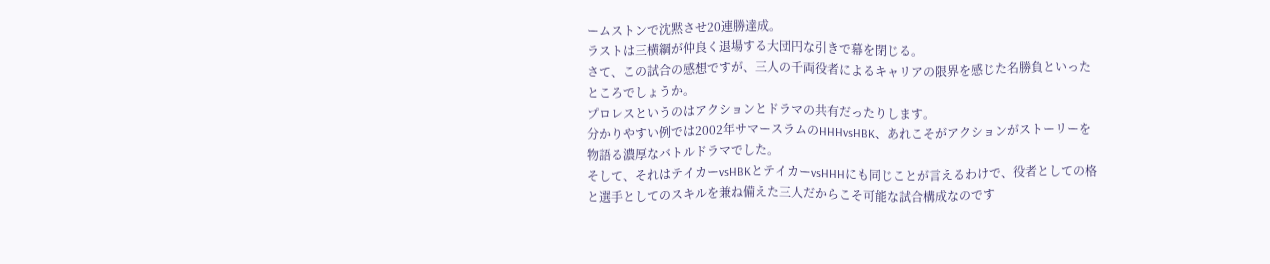ームストンで沈黙させ20連勝達成。
ラストは三横綱が仲良く退場する大団円な引きで幕を閉じる。
さて、この試合の感想ですが、三人の千両役者によるキャリアの限界を感じた名勝負といったところでしょうか。
プロレスというのはアクションとドラマの共有だったりします。
分かりやすい例では2002年サマースラムのHHHvsHBK、あれこそがアクションがストーリーを物語る濃厚なバトルドラマでした。
そして、それはテイカーvsHBKとテイカーvsHHHにも同じことが言えるわけで、役者としての格と選手としてのスキルを兼ね備えた三人だからこそ可能な試合構成なのです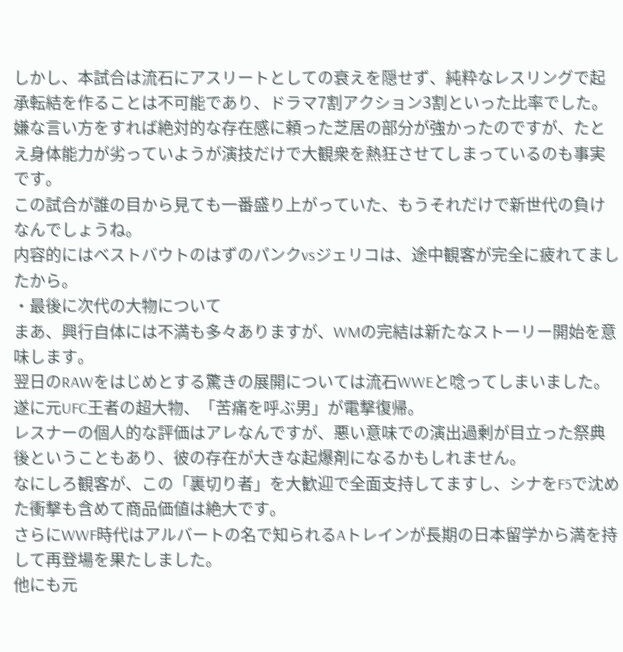しかし、本試合は流石にアスリートとしての衰えを隠せず、純粋なレスリングで起承転結を作ることは不可能であり、ドラマ7割アクション3割といった比率でした。
嫌な言い方をすれば絶対的な存在感に頼った芝居の部分が強かったのですが、たとえ身体能力が劣っていようが演技だけで大観衆を熱狂させてしまっているのも事実です。
この試合が誰の目から見ても一番盛り上がっていた、もうそれだけで新世代の負けなんでしょうね。
内容的にはベストバウトのはずのパンクvsジェリコは、途中観客が完全に疲れてましたから。
・最後に次代の大物について
まあ、興行自体には不満も多々ありますが、WMの完結は新たなストーリー開始を意味します。
翌日のRAWをはじめとする驚きの展開については流石WWEと唸ってしまいました。
遂に元UFC王者の超大物、「苦痛を呼ぶ男」が電撃復帰。
レスナーの個人的な評価はアレなんですが、悪い意味での演出過剰が目立った祭典後ということもあり、彼の存在が大きな起爆剤になるかもしれません。
なにしろ観客が、この「裏切り者」を大歓迎で全面支持してますし、シナをF5で沈めた衝撃も含めて商品価値は絶大です。
さらにWWF時代はアルバートの名で知られるAトレインが長期の日本留学から満を持して再登場を果たしました。
他にも元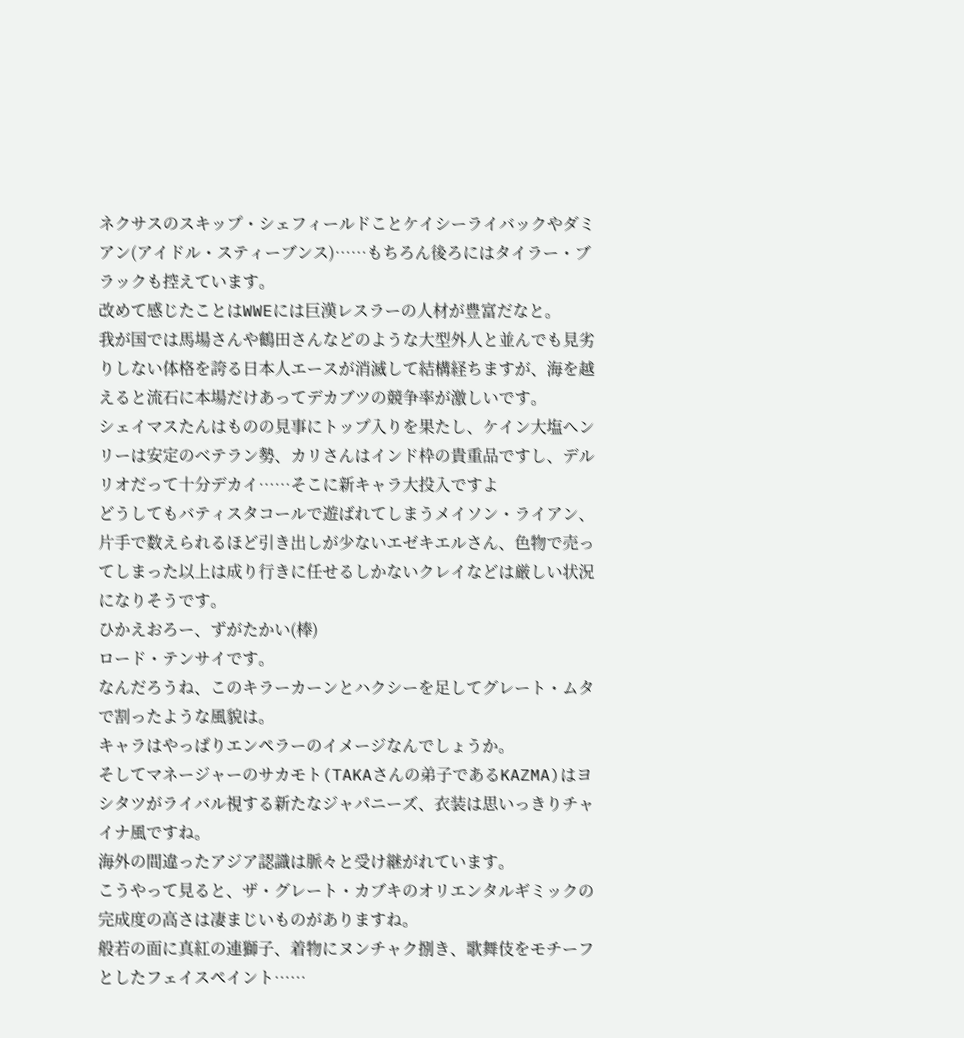ネクサスのスキップ・シェフィールドことケイシーライバックやダミアン(アイドル・スティーブンス)……もちろん後ろにはタイラー・ブラックも控えています。
改めて感じたことはWWEには巨漢レスラーの人材が豊富だなと。
我が国では馬場さんや鶴田さんなどのような大型外人と並んでも見劣りしない体格を誇る日本人エースが消滅して結構経ちますが、海を越えると流石に本場だけあってデカブツの競争率が激しいです。
シェイマスたんはものの見事にトップ入りを果たし、ケイン大塩ヘンリーは安定のベテラン勢、カリさんはインド枠の貴重品ですし、デルリオだって十分デカイ……そこに新キャラ大投入ですよ
どうしてもバティスタコールで遊ばれてしまうメイソン・ライアン、片手で数えられるほど引き出しが少ないエゼキエルさん、色物で売ってしまった以上は成り行きに任せるしかないクレイなどは厳しい状況になりそうです。
ひかえおろー、ずがたかい(棒)
ロード・テンサイです。
なんだろうね、このキラーカーンとハクシーを足してグレート・ムタで割ったような風貌は。
キャラはやっぱりエンペラーのイメージなんでしょうか。
そしてマネージャーのサカモト(TAKAさんの弟子であるKAZMA)はヨシタツがライバル視する新たなジャパニーズ、衣装は思いっきりチャイナ風ですね。
海外の間違ったアジア認識は脈々と受け継がれています。
こうやって見ると、ザ・グレート・カブキのオリエンタルギミックの完成度の高さは凄まじいものがありますね。
般若の面に真紅の連獅子、着物にヌンチャク捌き、歌舞伎をモチーフとしたフェイスペイント……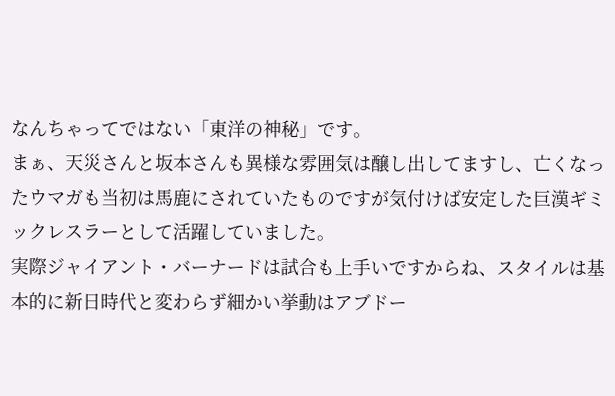なんちゃってではない「東洋の神秘」です。
まぁ、天災さんと坂本さんも異様な雰囲気は醸し出してますし、亡くなったウマガも当初は馬鹿にされていたものですが気付けば安定した巨漢ギミックレスラーとして活躍していました。
実際ジャイアント・バーナードは試合も上手いですからね、スタイルは基本的に新日時代と変わらず細かい挙動はアブドー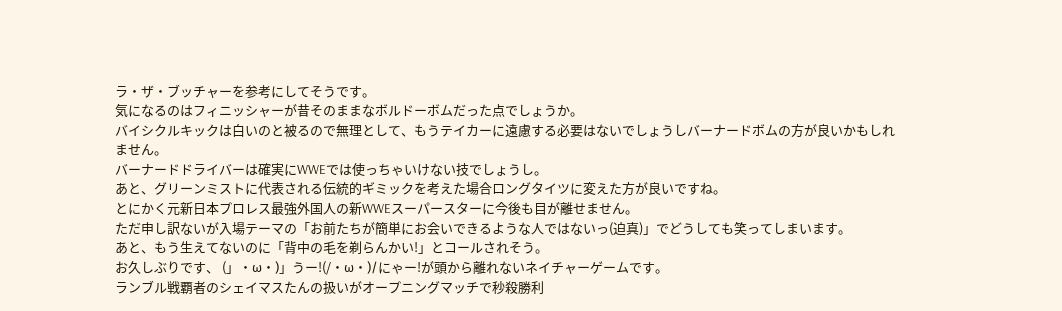ラ・ザ・ブッチャーを参考にしてそうです。
気になるのはフィニッシャーが昔そのままなボルドーボムだった点でしょうか。
バイシクルキックは白いのと被るので無理として、もうテイカーに遠慮する必要はないでしょうしバーナードボムの方が良いかもしれません。
バーナードドライバーは確実にWWEでは使っちゃいけない技でしょうし。
あと、グリーンミストに代表される伝統的ギミックを考えた場合ロングタイツに変えた方が良いですね。
とにかく元新日本プロレス最強外国人の新WWEスーパースターに今後も目が離せません。
ただ申し訳ないが入場テーマの「お前たちが簡単にお会いできるような人ではないっ(迫真)」でどうしても笑ってしまいます。
あと、もう生えてないのに「背中の毛を剃らんかい!」とコールされそう。
お久しぶりです、 (」・ω・)」うー!(/・ω・)/にゃー!が頭から離れないネイチャーゲームです。
ランブル戦覇者のシェイマスたんの扱いがオープニングマッチで秒殺勝利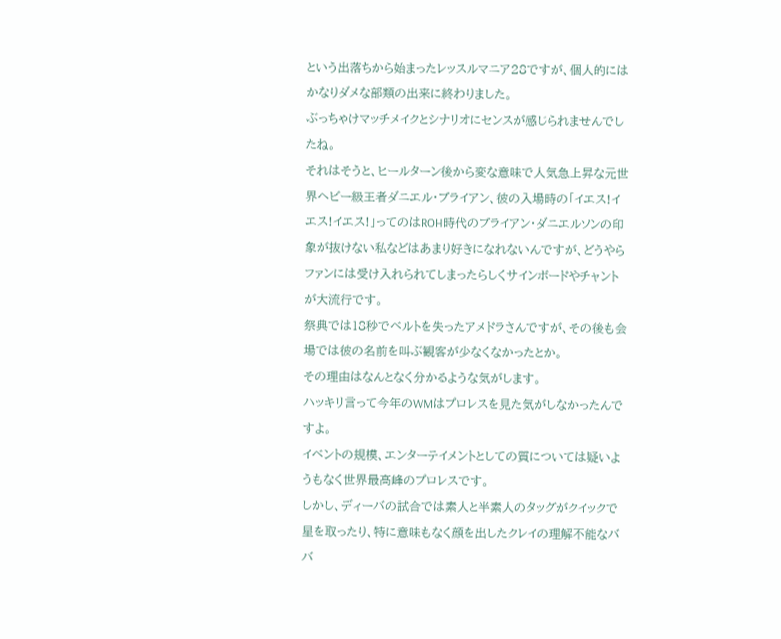という出落ちから始まったレッスルマニア28ですが、個人的にはかなりダメな部類の出来に終わりました。
ぶっちゃけマッチメイクとシナリオにセンスが感じられませんでしたね。
それはそうと、ヒールターン後から変な意味で人気急上昇な元世界ヘビー級王者ダニエル・ブライアン、彼の入場時の「イエス!イエス!イエス!」ってのはROH時代のブライアン・ダニエルソンの印象が抜けない私などはあまり好きになれないんですが、どうやらファンには受け入れられてしまったらしくサインボードやチャントが大流行です。
祭典では18秒でベルトを失ったアメドラさんですが、その後も会場では彼の名前を叫ぶ観客が少なくなかったとか。
その理由はなんとなく分かるような気がします。
ハッキリ言って今年のWMはプロレスを見た気がしなかったんですよ。
イベントの規模、エンターテイメントとしての質については疑いようもなく世界最高峰のプロレスです。
しかし、ディーバの試合では素人と半素人のタッグがクイックで星を取ったり、特に意味もなく顔を出したクレイの理解不能なババ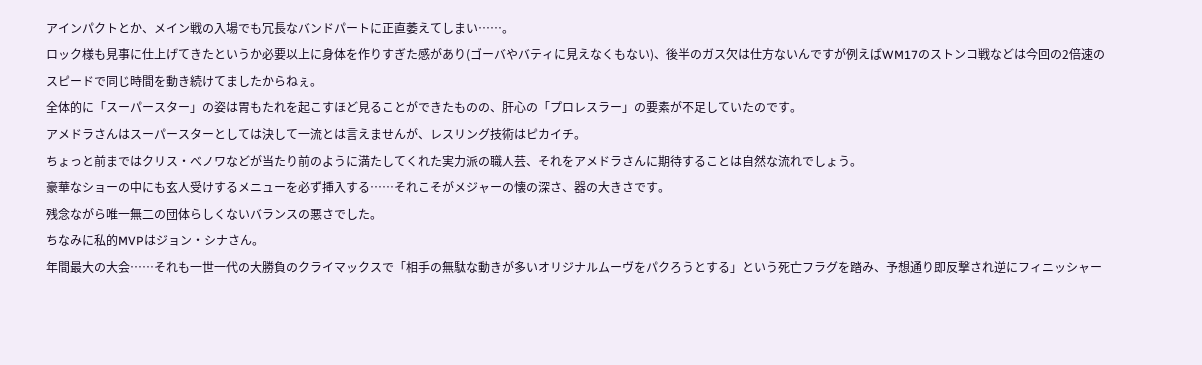アインパクトとか、メイン戦の入場でも冗長なバンドパートに正直萎えてしまい……。
ロック様も見事に仕上げてきたというか必要以上に身体を作りすぎた感があり(ゴーバやバティに見えなくもない)、後半のガス欠は仕方ないんですが例えばWM17のストンコ戦などは今回の2倍速のスピードで同じ時間を動き続けてましたからねぇ。
全体的に「スーパースター」の姿は胃もたれを起こすほど見ることができたものの、肝心の「プロレスラー」の要素が不足していたのです。
アメドラさんはスーパースターとしては決して一流とは言えませんが、レスリング技術はピカイチ。
ちょっと前まではクリス・べノワなどが当たり前のように満たしてくれた実力派の職人芸、それをアメドラさんに期待することは自然な流れでしょう。
豪華なショーの中にも玄人受けするメニューを必ず挿入する……それこそがメジャーの懐の深さ、器の大きさです。
残念ながら唯一無二の団体らしくないバランスの悪さでした。
ちなみに私的MVPはジョン・シナさん。
年間最大の大会……それも一世一代の大勝負のクライマックスで「相手の無駄な動きが多いオリジナルムーヴをパクろうとする」という死亡フラグを踏み、予想通り即反撃され逆にフィニッシャー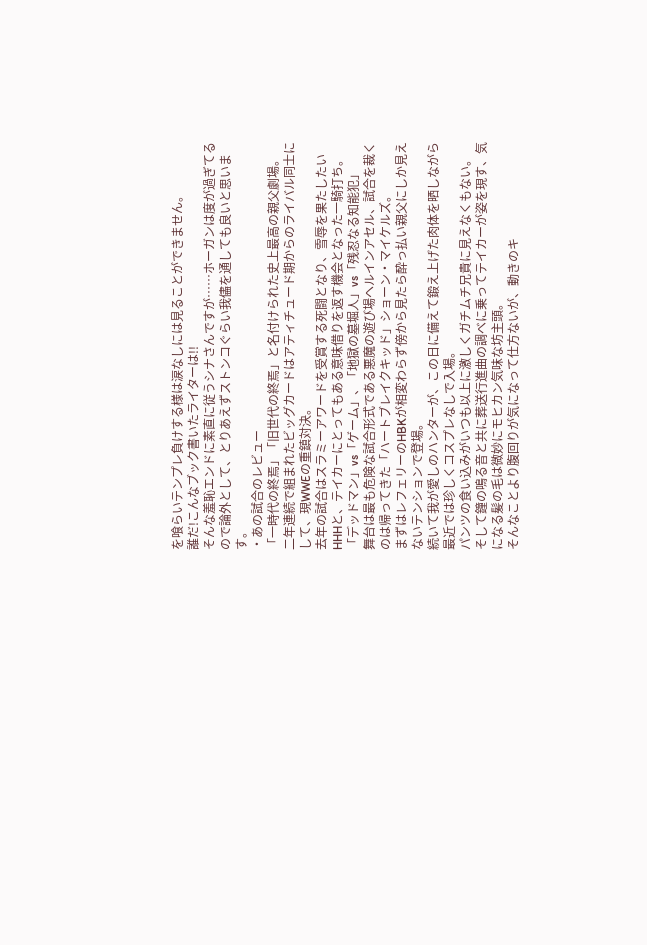を喰らいテンプレ負けする様は涙なしには見ることができません。
誰だ!こんなブック書いたライターは!!
そんな羞恥エンドに素直に従うシナさんですが……ホーガンは度が過ぎてるので論外として、とりあえずストンコぐらい我儘を通しても良いと思います。
・あの試合のレビュー
「一時代の終焉」「旧世代の終焉」と名付けられた史上最高の親父劇場。
二年連続で組まれたビッグカードはアティチュード期からのライバル同士にして、現WWEの重鎮対決。
去年の試合はスラミーアワードを受賞する死闘となり、雪辱を果たしたいHHHと、テイカーにとってもある意味借りを返す機会となった一騎打ち。
「デッドマン」vs「ゲーム」、「地獄の墓堀人」vs「残忍なる知能犯」
舞台は最も危険な試合形式である悪魔の遊び場ヘルインアセル、試合を裁くのは帰ってきた「ハートブレイクキッド」ショーン・マイケルズ。
まずはレフェリーのHBKが相変わらず傍から見たら酔っ払い親父にしか見えないテンションで登場。
続いて我が愛しのハンターが、この日に備えて鍛え上げた肉体を晒しながら最近では珍しくコスプレなしで入場。
パンツの食い込みがいつも以上に激しくガチムチ兄貴に見えなくもない。
そして鐘の鳴る音と共に葬送行進曲の調べに乗ってテイカーが姿を現す、気になる髪の毛は微妙にモヒカン気味な坊主頭。
そんなことより腹回りが気になって仕方ないが、動きのキ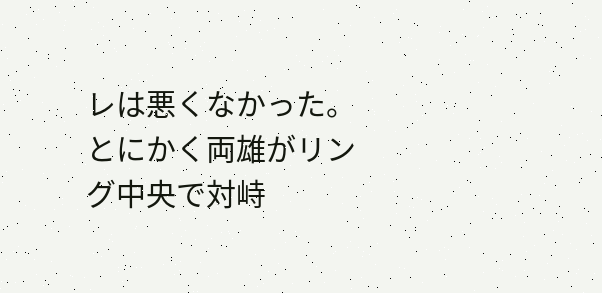レは悪くなかった。
とにかく両雄がリング中央で対峙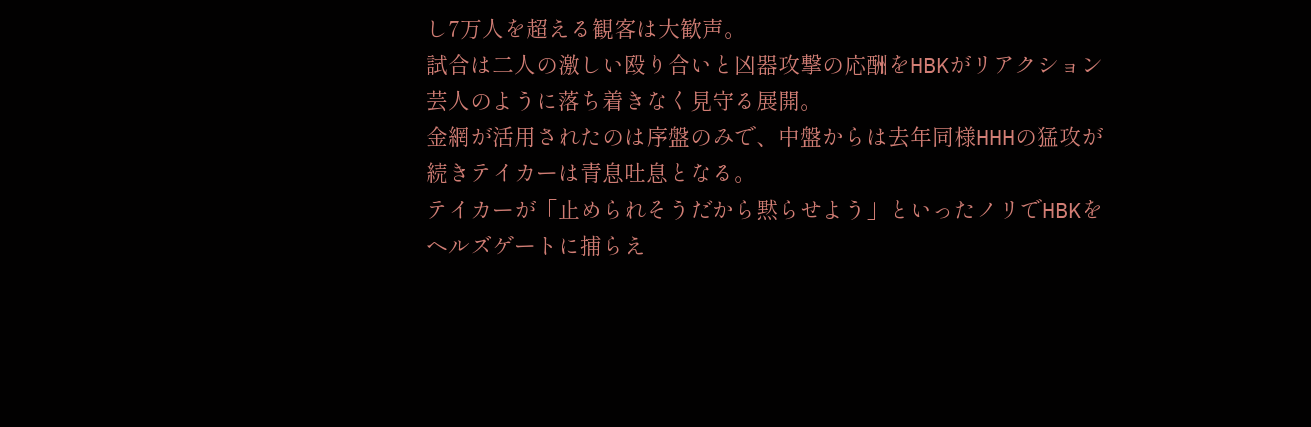し7万人を超える観客は大歓声。
試合は二人の激しい殴り合いと凶器攻撃の応酬をHBKがリアクション芸人のように落ち着きなく見守る展開。
金網が活用されたのは序盤のみで、中盤からは去年同様HHHの猛攻が続きテイカーは青息吐息となる。
テイカーが「止められそうだから黙らせよう」といったノリでHBKをヘルズゲートに捕らえ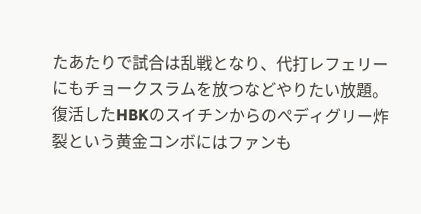たあたりで試合は乱戦となり、代打レフェリーにもチョークスラムを放つなどやりたい放題。
復活したHBKのスイチンからのぺディグリー炸裂という黄金コンボにはファンも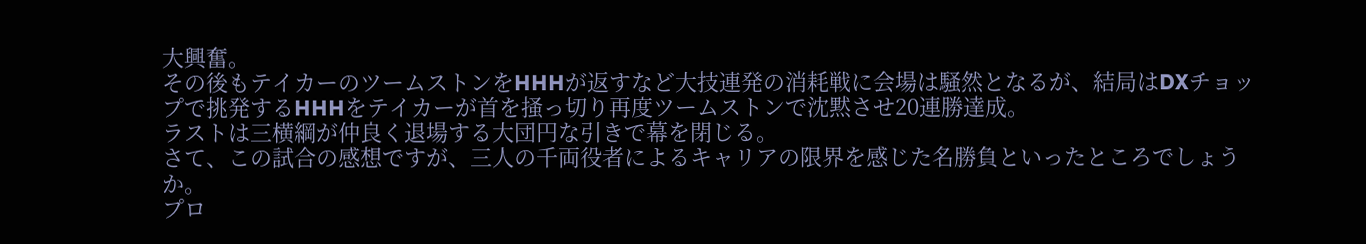大興奮。
その後もテイカーのツームストンをHHHが返すなど大技連発の消耗戦に会場は騒然となるが、結局はDXチョップで挑発するHHHをテイカーが首を掻っ切り再度ツームストンで沈黙させ20連勝達成。
ラストは三横綱が仲良く退場する大団円な引きで幕を閉じる。
さて、この試合の感想ですが、三人の千両役者によるキャリアの限界を感じた名勝負といったところでしょうか。
プロ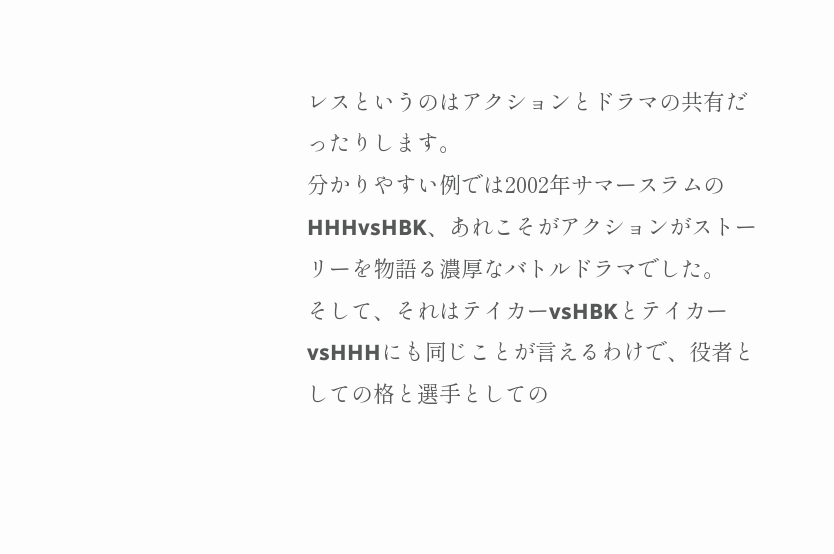レスというのはアクションとドラマの共有だったりします。
分かりやすい例では2002年サマースラムのHHHvsHBK、あれこそがアクションがストーリーを物語る濃厚なバトルドラマでした。
そして、それはテイカーvsHBKとテイカーvsHHHにも同じことが言えるわけで、役者としての格と選手としての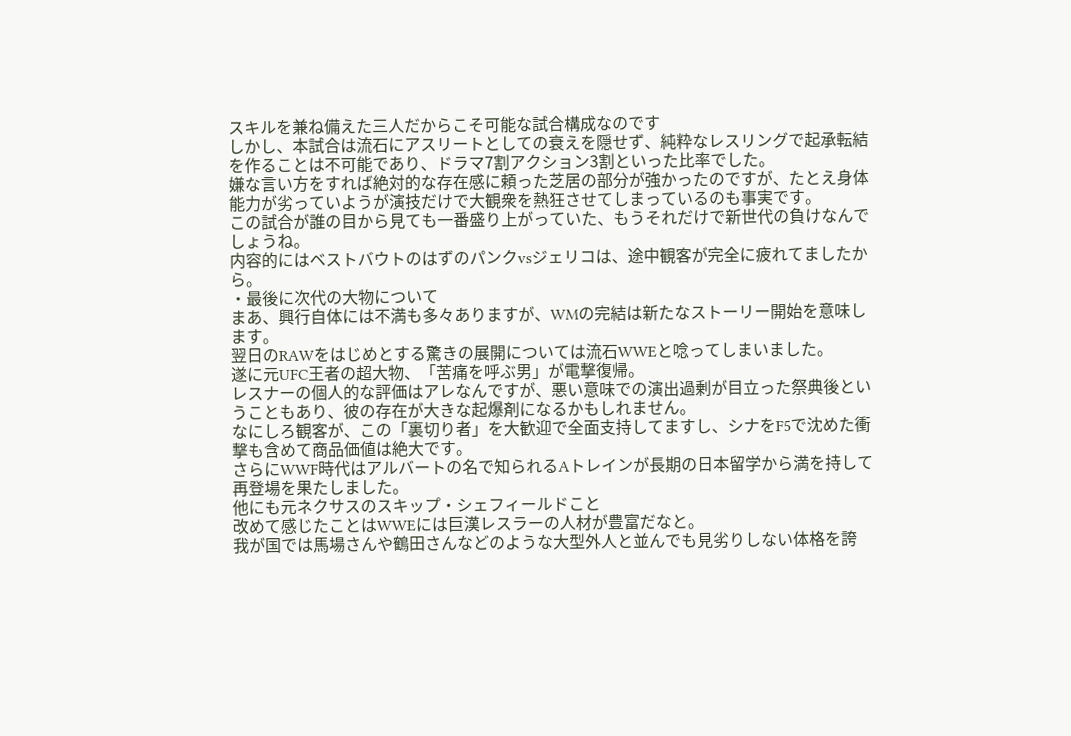スキルを兼ね備えた三人だからこそ可能な試合構成なのです
しかし、本試合は流石にアスリートとしての衰えを隠せず、純粋なレスリングで起承転結を作ることは不可能であり、ドラマ7割アクション3割といった比率でした。
嫌な言い方をすれば絶対的な存在感に頼った芝居の部分が強かったのですが、たとえ身体能力が劣っていようが演技だけで大観衆を熱狂させてしまっているのも事実です。
この試合が誰の目から見ても一番盛り上がっていた、もうそれだけで新世代の負けなんでしょうね。
内容的にはベストバウトのはずのパンクvsジェリコは、途中観客が完全に疲れてましたから。
・最後に次代の大物について
まあ、興行自体には不満も多々ありますが、WMの完結は新たなストーリー開始を意味します。
翌日のRAWをはじめとする驚きの展開については流石WWEと唸ってしまいました。
遂に元UFC王者の超大物、「苦痛を呼ぶ男」が電撃復帰。
レスナーの個人的な評価はアレなんですが、悪い意味での演出過剰が目立った祭典後ということもあり、彼の存在が大きな起爆剤になるかもしれません。
なにしろ観客が、この「裏切り者」を大歓迎で全面支持してますし、シナをF5で沈めた衝撃も含めて商品価値は絶大です。
さらにWWF時代はアルバートの名で知られるAトレインが長期の日本留学から満を持して再登場を果たしました。
他にも元ネクサスのスキップ・シェフィールドこと
改めて感じたことはWWEには巨漢レスラーの人材が豊富だなと。
我が国では馬場さんや鶴田さんなどのような大型外人と並んでも見劣りしない体格を誇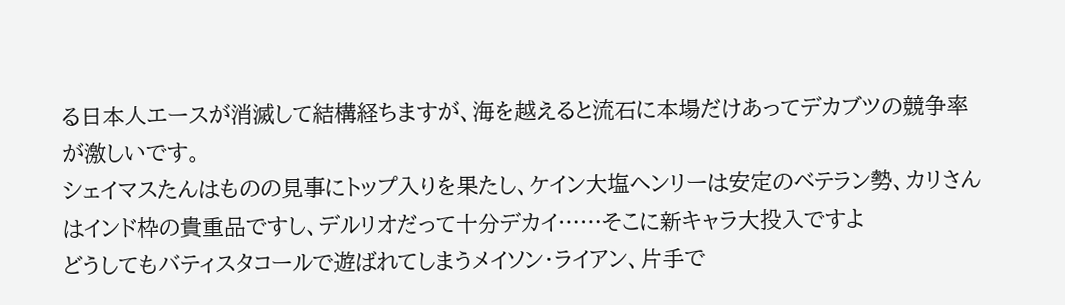る日本人エースが消滅して結構経ちますが、海を越えると流石に本場だけあってデカブツの競争率が激しいです。
シェイマスたんはものの見事にトップ入りを果たし、ケイン大塩ヘンリーは安定のベテラン勢、カリさんはインド枠の貴重品ですし、デルリオだって十分デカイ……そこに新キャラ大投入ですよ
どうしてもバティスタコールで遊ばれてしまうメイソン・ライアン、片手で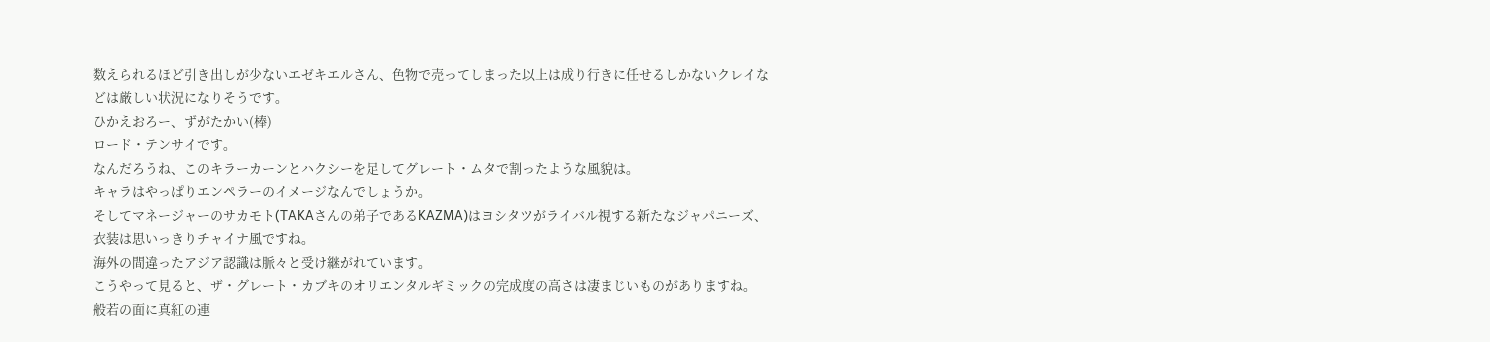数えられるほど引き出しが少ないエゼキエルさん、色物で売ってしまった以上は成り行きに任せるしかないクレイなどは厳しい状況になりそうです。
ひかえおろー、ずがたかい(棒)
ロード・テンサイです。
なんだろうね、このキラーカーンとハクシーを足してグレート・ムタで割ったような風貌は。
キャラはやっぱりエンペラーのイメージなんでしょうか。
そしてマネージャーのサカモト(TAKAさんの弟子であるKAZMA)はヨシタツがライバル視する新たなジャパニーズ、衣装は思いっきりチャイナ風ですね。
海外の間違ったアジア認識は脈々と受け継がれています。
こうやって見ると、ザ・グレート・カブキのオリエンタルギミックの完成度の高さは凄まじいものがありますね。
般若の面に真紅の連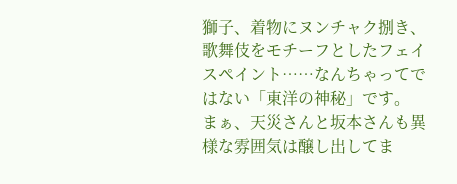獅子、着物にヌンチャク捌き、歌舞伎をモチーフとしたフェイスペイント……なんちゃってではない「東洋の神秘」です。
まぁ、天災さんと坂本さんも異様な雰囲気は醸し出してま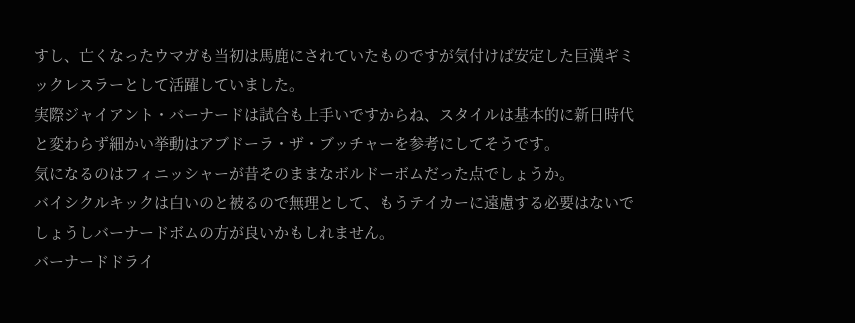すし、亡くなったウマガも当初は馬鹿にされていたものですが気付けば安定した巨漢ギミックレスラーとして活躍していました。
実際ジャイアント・バーナードは試合も上手いですからね、スタイルは基本的に新日時代と変わらず細かい挙動はアブドーラ・ザ・ブッチャーを参考にしてそうです。
気になるのはフィニッシャーが昔そのままなボルドーボムだった点でしょうか。
バイシクルキックは白いのと被るので無理として、もうテイカーに遠慮する必要はないでしょうしバーナードボムの方が良いかもしれません。
バーナードドライ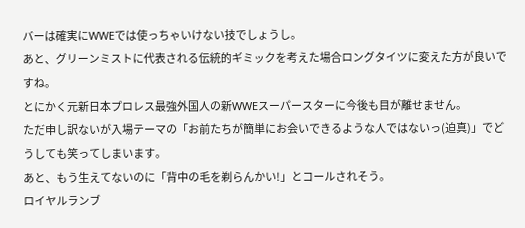バーは確実にWWEでは使っちゃいけない技でしょうし。
あと、グリーンミストに代表される伝統的ギミックを考えた場合ロングタイツに変えた方が良いですね。
とにかく元新日本プロレス最強外国人の新WWEスーパースターに今後も目が離せません。
ただ申し訳ないが入場テーマの「お前たちが簡単にお会いできるような人ではないっ(迫真)」でどうしても笑ってしまいます。
あと、もう生えてないのに「背中の毛を剃らんかい!」とコールされそう。
ロイヤルランブ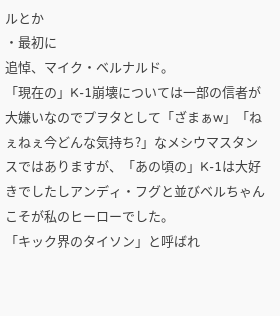ルとか
・最初に
追悼、マイク・ベルナルド。
「現在の」K-1崩壊については一部の信者が大嫌いなのでプヲタとして「ざまぁw」「ねぇねぇ今どんな気持ち?」なメシウマスタンスではありますが、「あの頃の」K-1は大好きでしたしアンディ・フグと並びベルちゃんこそが私のヒーローでした。
「キック界のタイソン」と呼ばれ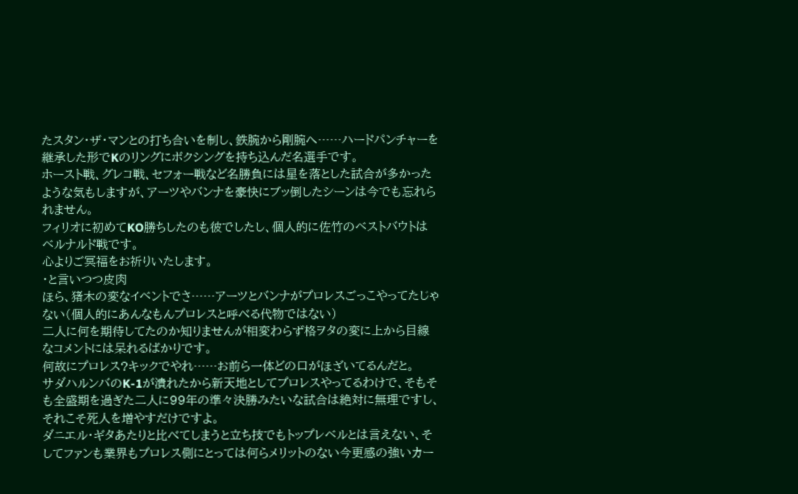たスタン・ザ・マンとの打ち合いを制し、鉄腕から剛腕へ……ハードパンチャーを継承した形でKのリングにボクシングを持ち込んだ名選手です。
ホースト戦、グレコ戦、セフォー戦など名勝負には星を落とした試合が多かったような気もしますが、アーツやバンナを豪快にブッ倒したシーンは今でも忘れられません。
フィリオに初めてKO勝ちしたのも彼でしたし、個人的に佐竹のベストバウトはベルナルド戦です。
心よりご冥福をお祈りいたします。
・と言いつつ皮肉
ほら、猪木の変なイベントでさ……アーツとバンナがプロレスごっこやってたじゃない(個人的にあんなもんプロレスと呼べる代物ではない)
二人に何を期待してたのか知りませんが相変わらず格ヲタの変に上から目線なコメントには呆れるばかりです。
何故にプロレス?キックでやれ……お前ら一体どの口がほざいてるんだと。
サダハルンバのK-1が潰れたから新天地としてプロレスやってるわけで、そもそも全盛期を過ぎた二人に99年の準々決勝みたいな試合は絶対に無理ですし、それこそ死人を増やすだけですよ。
ダニエル・ギタあたりと比べてしまうと立ち技でもトップレベルとは言えない、そしてファンも業界もプロレス側にとっては何らメリットのない今更感の強いカー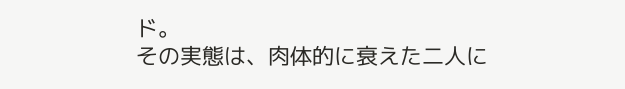ド。
その実態は、肉体的に衰えた二人に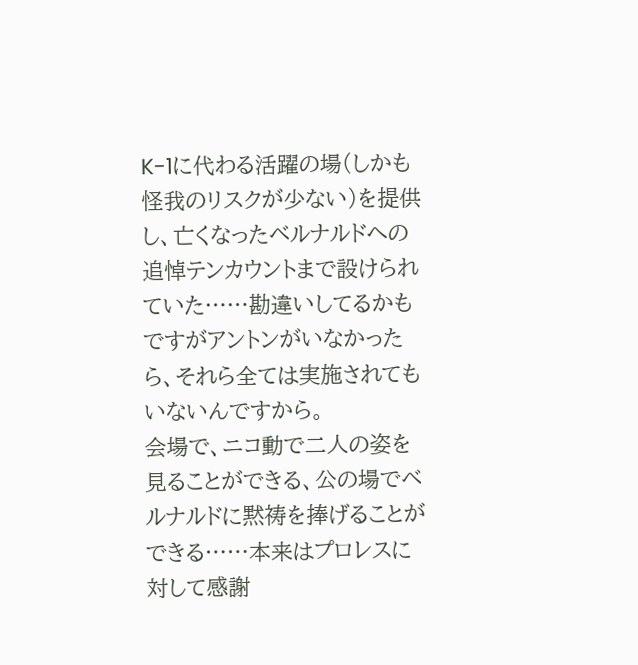K-1に代わる活躍の場(しかも怪我のリスクが少ない)を提供し、亡くなったベルナルドへの追悼テンカウントまで設けられていた……勘違いしてるかもですがアントンがいなかったら、それら全ては実施されてもいないんですから。
会場で、ニコ動で二人の姿を見ることができる、公の場でベルナルドに黙祷を捧げることができる……本来はプロレスに対して感謝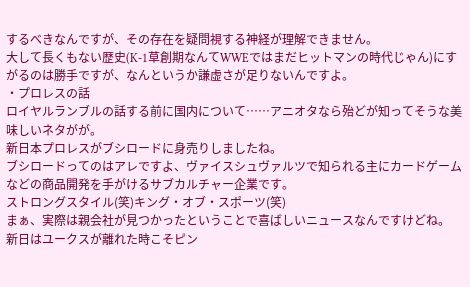するべきなんですが、その存在を疑問視する神経が理解できません。
大して長くもない歴史(K-1草創期なんてWWEではまだヒットマンの時代じゃん)にすがるのは勝手ですが、なんというか謙虚さが足りないんですよ。
・プロレスの話
ロイヤルランブルの話する前に国内について……アニオタなら殆どが知ってそうな美味しいネタがが。
新日本プロレスがブシロードに身売りしましたね。
ブシロードってのはアレですよ、ヴァイスシュヴァルツで知られる主にカードゲームなどの商品開発を手がけるサブカルチャー企業です。
ストロングスタイル(笑)キング・オブ・スポーツ(笑)
まぁ、実際は親会社が見つかったということで喜ばしいニュースなんですけどね。
新日はユークスが離れた時こそピン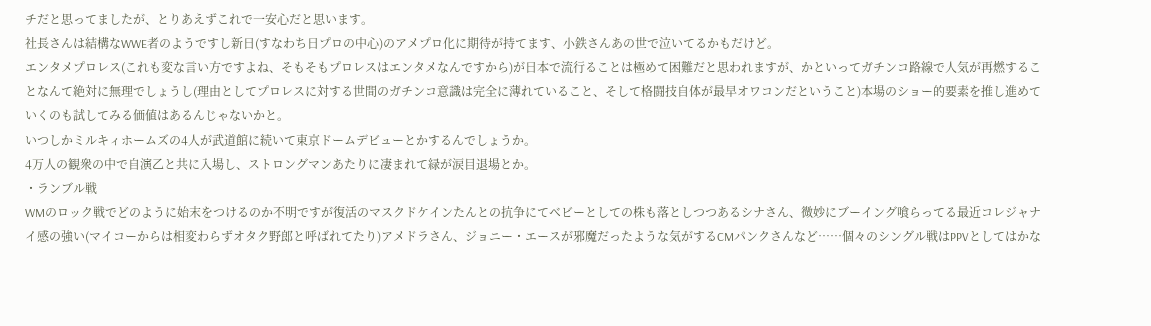チだと思ってましたが、とりあえずこれで一安心だと思います。
社長さんは結構なWWE者のようですし新日(すなわち日プロの中心)のアメプロ化に期待が持てます、小鉄さんあの世で泣いてるかもだけど。
エンタメプロレス(これも変な言い方ですよね、そもそもプロレスはエンタメなんですから)が日本で流行ることは極めて困難だと思われますが、かといってガチンコ路線で人気が再燃することなんて絶対に無理でしょうし(理由としてプロレスに対する世間のガチンコ意識は完全に薄れていること、そして格闘技自体が最早オワコンだということ)本場のショー的要素を推し進めていくのも試してみる価値はあるんじゃないかと。
いつしかミルキィホームズの4人が武道館に続いて東京ドームデビューとかするんでしょうか。
4万人の観衆の中で自演乙と共に入場し、ストロングマンあたりに凄まれて緑が涙目退場とか。
・ランブル戦
WMのロック戦でどのように始末をつけるのか不明ですが復活のマスクドケインたんとの抗争にてベビーとしての株も落としつつあるシナさん、微妙にブーイング喰らってる最近コレジャナイ感の強い(マイコーからは相変わらずオタク野郎と呼ばれてたり)アメドラさん、ジョニー・エースが邪魔だったような気がするCMパンクさんなど……個々のシングル戦はPPVとしてはかな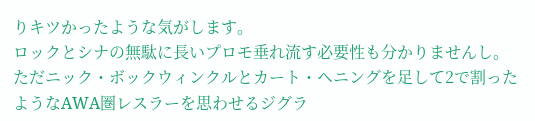りキツかったような気がします。
ロックとシナの無駄に長いプロモ垂れ流す必要性も分かりませんし。
ただニック・ボックウィンクルとカート・ヘニングを足して2で割ったようなAWA圏レスラーを思わせるジグラ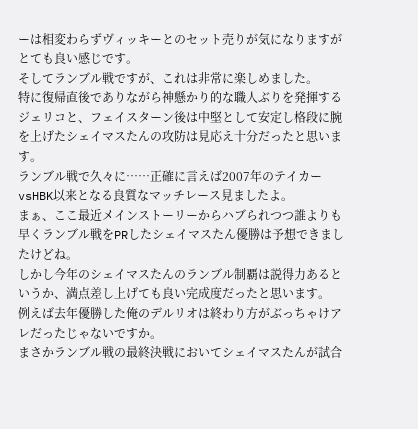ーは相変わらずヴィッキーとのセット売りが気になりますがとても良い感じです。
そしてランブル戦ですが、これは非常に楽しめました。
特に復帰直後でありながら神懸かり的な職人ぶりを発揮するジェリコと、フェイスターン後は中堅として安定し格段に腕を上げたシェイマスたんの攻防は見応え十分だったと思います。
ランブル戦で久々に……正確に言えば2007年のテイカーvsHBK以来となる良質なマッチレース見ましたよ。
まぁ、ここ最近メインストーリーからハブられつつ誰よりも早くランブル戦をPRしたシェイマスたん優勝は予想できましたけどね。
しかし今年のシェイマスたんのランブル制覇は説得力あるというか、満点差し上げても良い完成度だったと思います。
例えば去年優勝した俺のデルリオは終わり方がぶっちゃけアレだったじゃないですか。
まさかランブル戦の最終決戦においてシェイマスたんが試合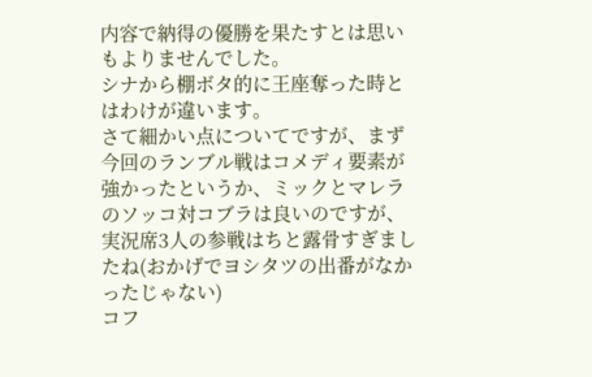内容で納得の優勝を果たすとは思いもよりませんでした。
シナから棚ボタ的に王座奪った時とはわけが違います。
さて細かい点についてですが、まず今回のランブル戦はコメディ要素が強かったというか、ミックとマレラのソッコ対コブラは良いのですが、実況席3人の参戦はちと露骨すぎましたね(おかげでヨシタツの出番がなかったじゃない)
コフ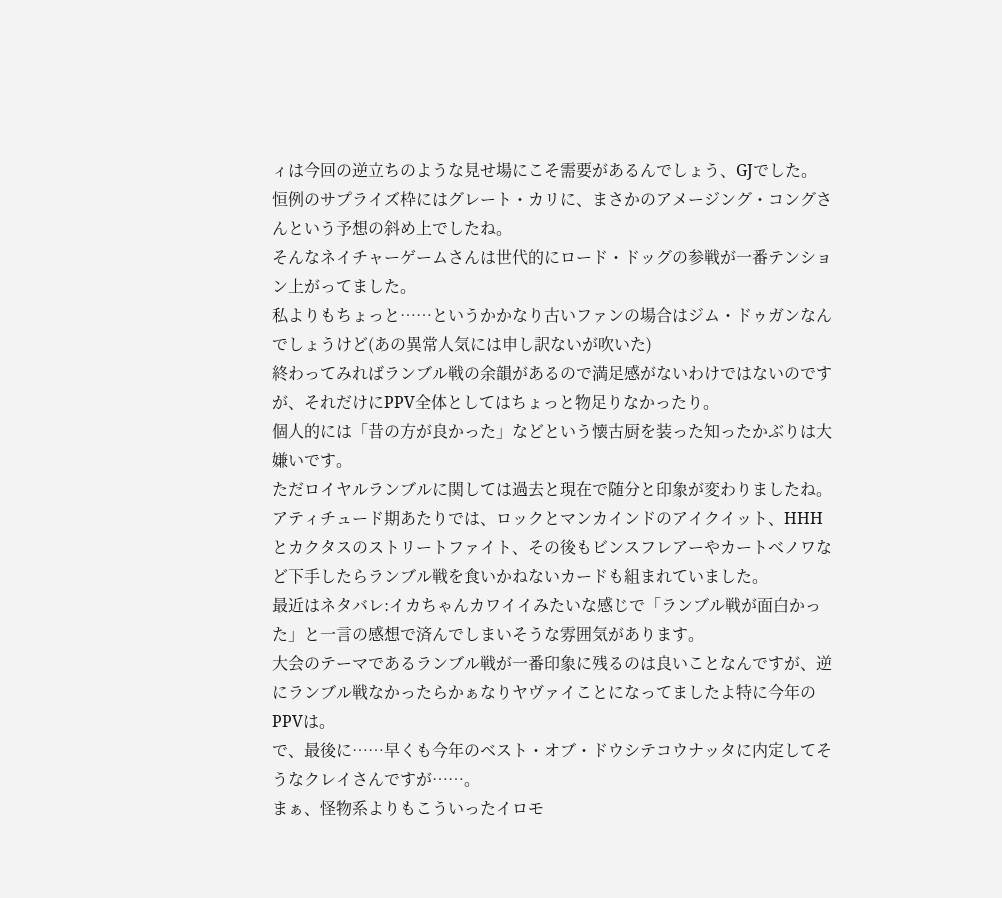ィは今回の逆立ちのような見せ場にこそ需要があるんでしょう、GJでした。
恒例のサプライズ枠にはグレート・カリに、まさかのアメージング・コングさんという予想の斜め上でしたね。
そんなネイチャーゲームさんは世代的にロード・ドッグの参戦が一番テンション上がってました。
私よりもちょっと……というかかなり古いファンの場合はジム・ドゥガンなんでしょうけど(あの異常人気には申し訳ないが吹いた)
終わってみればランブル戦の余韻があるので満足感がないわけではないのですが、それだけにPPV全体としてはちょっと物足りなかったり。
個人的には「昔の方が良かった」などという懐古厨を装った知ったかぶりは大嫌いです。
ただロイヤルランブルに関しては過去と現在で随分と印象が変わりましたね。
アティチュード期あたりでは、ロックとマンカインドのアイクイット、HHHとカクタスのストリートファイト、その後もビンスフレアーやカートべノワなど下手したらランブル戦を食いかねないカードも組まれていました。
最近はネタバレ:イカちゃんカワイイみたいな感じで「ランブル戦が面白かった」と一言の感想で済んでしまいそうな雰囲気があります。
大会のテーマであるランブル戦が一番印象に残るのは良いことなんですが、逆にランブル戦なかったらかぁなりヤヴァイことになってましたよ特に今年のPPVは。
で、最後に……早くも今年のベスト・オブ・ドウシテコウナッタに内定してそうなクレイさんですが……。
まぁ、怪物系よりもこういったイロモ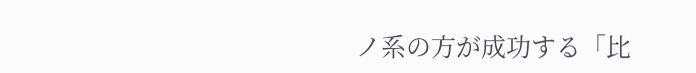ノ系の方が成功する「比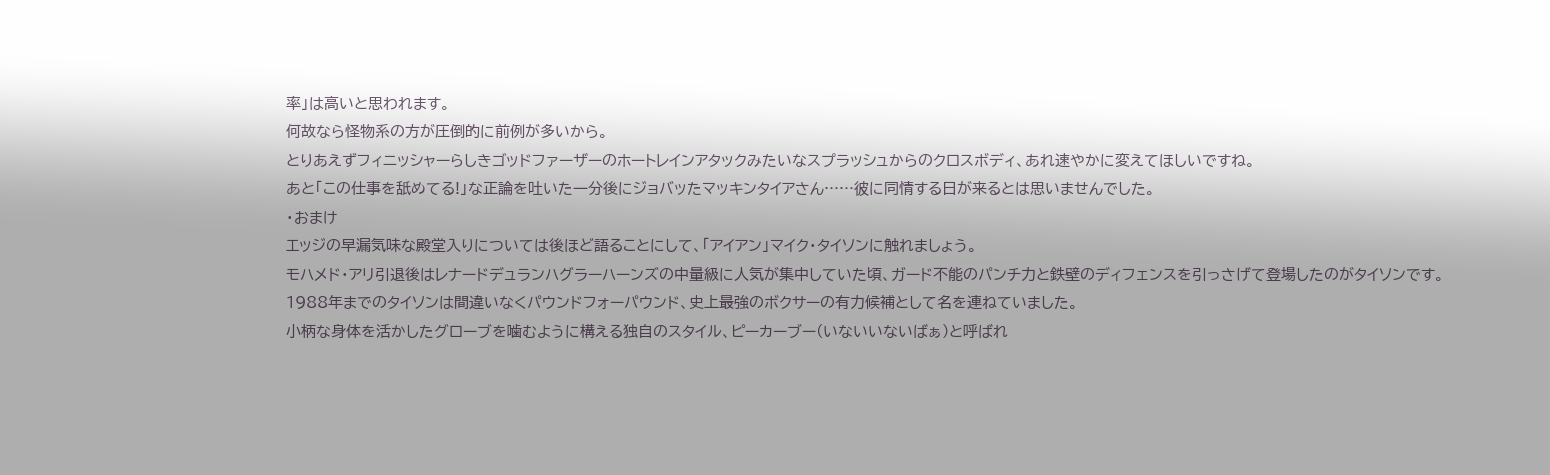率」は高いと思われます。
何故なら怪物系の方が圧倒的に前例が多いから。
とりあえずフィニッシャーらしきゴッドファーザーのホートレインアタックみたいなスプラッシュからのクロスボディ、あれ速やかに変えてほしいですね。
あと「この仕事を舐めてる!」な正論を吐いた一分後にジョバッたマッキンタイアさん……彼に同情する日が来るとは思いませんでした。
・おまけ
エッジの早漏気味な殿堂入りについては後ほど語ることにして、「アイアン」マイク・タイソンに触れましょう。
モハメド・アリ引退後はレナードデュランハグラーハーンズの中量級に人気が集中していた頃、ガード不能のパンチ力と鉄壁のディフェンスを引っさげて登場したのがタイソンです。
1988年までのタイソンは間違いなくパウンドフォーパウンド、史上最強のボクサーの有力候補として名を連ねていました。
小柄な身体を活かしたグローブを噛むように構える独自のスタイル、ピーカーブー(いないいないばぁ)と呼ばれ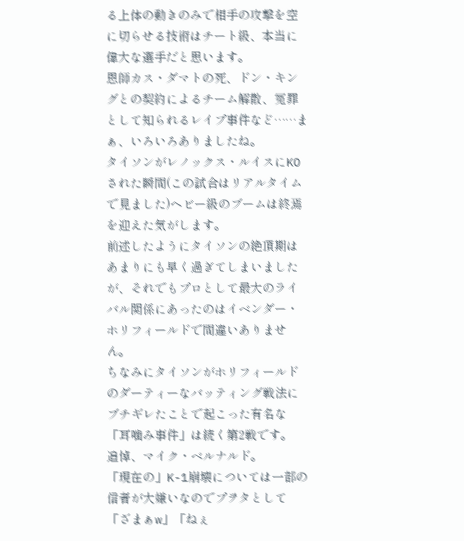る上体の動きのみで相手の攻撃を空に切らせる技術はチート級、本当に偉大な選手だと思います。
恩師カス・ダマトの死、ドン・キングとの契約によるチーム解散、冤罪として知られるレイプ事件など……まぁ、いろいろありましたね。
タイソンがレノックス・ルイスにKOされた瞬間(この試合はリアルタイムで見ました)ヘビー級のブームは終焉を迎えた気がします。
前述したようにタイソンの絶頂期はあまりにも早く過ぎてしまいましたが、それでもプロとして最大のライバル関係にあったのはイベンダー・ホリフィールドで間違いありません。
ちなみにタイソンがホリフィールドのダーティーなバッティング戦法にブチギレたことで起こった有名な「耳噛み事件」は続く第2戦です。
追悼、マイク・ベルナルド。
「現在の」K-1崩壊については一部の信者が大嫌いなのでプヲタとして「ざまぁw」「ねぇ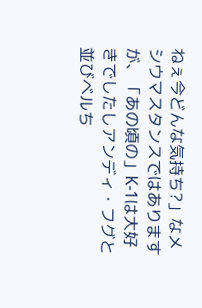ねぇ今どんな気持ち?」なメシウマスタンスではありますが、「あの頃の」K-1は大好きでしたしアンディ・フグと並びベルち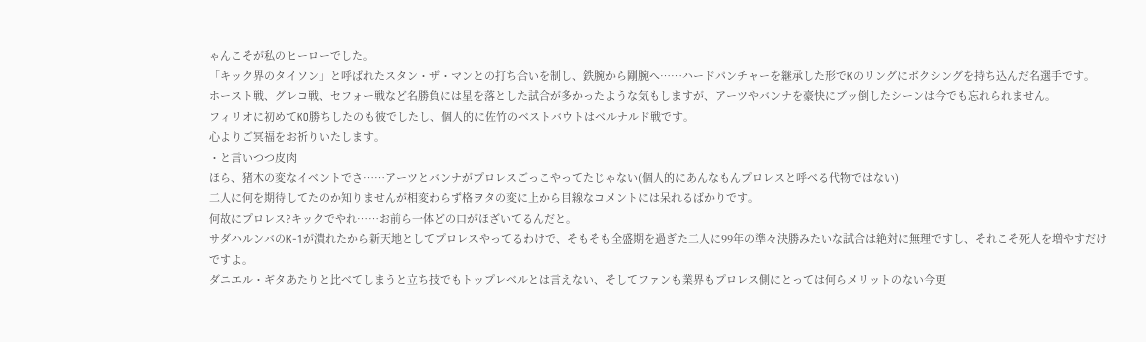ゃんこそが私のヒーローでした。
「キック界のタイソン」と呼ばれたスタン・ザ・マンとの打ち合いを制し、鉄腕から剛腕へ……ハードパンチャーを継承した形でKのリングにボクシングを持ち込んだ名選手です。
ホースト戦、グレコ戦、セフォー戦など名勝負には星を落とした試合が多かったような気もしますが、アーツやバンナを豪快にブッ倒したシーンは今でも忘れられません。
フィリオに初めてKO勝ちしたのも彼でしたし、個人的に佐竹のベストバウトはベルナルド戦です。
心よりご冥福をお祈りいたします。
・と言いつつ皮肉
ほら、猪木の変なイベントでさ……アーツとバンナがプロレスごっこやってたじゃない(個人的にあんなもんプロレスと呼べる代物ではない)
二人に何を期待してたのか知りませんが相変わらず格ヲタの変に上から目線なコメントには呆れるばかりです。
何故にプロレス?キックでやれ……お前ら一体どの口がほざいてるんだと。
サダハルンバのK-1が潰れたから新天地としてプロレスやってるわけで、そもそも全盛期を過ぎた二人に99年の準々決勝みたいな試合は絶対に無理ですし、それこそ死人を増やすだけですよ。
ダニエル・ギタあたりと比べてしまうと立ち技でもトップレベルとは言えない、そしてファンも業界もプロレス側にとっては何らメリットのない今更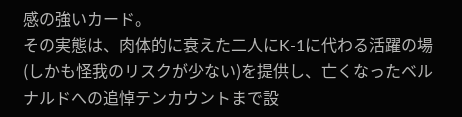感の強いカード。
その実態は、肉体的に衰えた二人にK-1に代わる活躍の場(しかも怪我のリスクが少ない)を提供し、亡くなったベルナルドへの追悼テンカウントまで設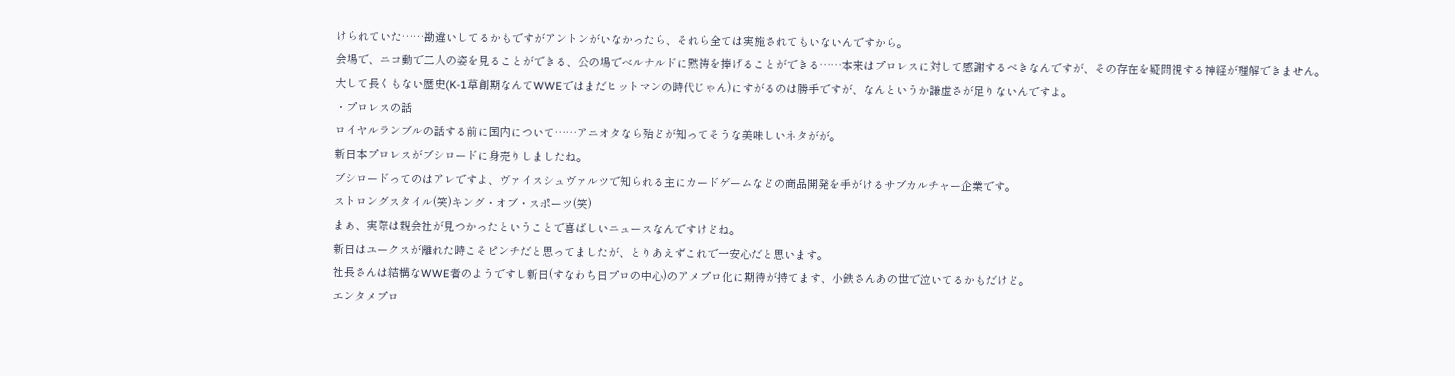けられていた……勘違いしてるかもですがアントンがいなかったら、それら全ては実施されてもいないんですから。
会場で、ニコ動で二人の姿を見ることができる、公の場でベルナルドに黙祷を捧げることができる……本来はプロレスに対して感謝するべきなんですが、その存在を疑問視する神経が理解できません。
大して長くもない歴史(K-1草創期なんてWWEではまだヒットマンの時代じゃん)にすがるのは勝手ですが、なんというか謙虚さが足りないんですよ。
・プロレスの話
ロイヤルランブルの話する前に国内について……アニオタなら殆どが知ってそうな美味しいネタがが。
新日本プロレスがブシロードに身売りしましたね。
ブシロードってのはアレですよ、ヴァイスシュヴァルツで知られる主にカードゲームなどの商品開発を手がけるサブカルチャー企業です。
ストロングスタイル(笑)キング・オブ・スポーツ(笑)
まぁ、実際は親会社が見つかったということで喜ばしいニュースなんですけどね。
新日はユークスが離れた時こそピンチだと思ってましたが、とりあえずこれで一安心だと思います。
社長さんは結構なWWE者のようですし新日(すなわち日プロの中心)のアメプロ化に期待が持てます、小鉄さんあの世で泣いてるかもだけど。
エンタメプロ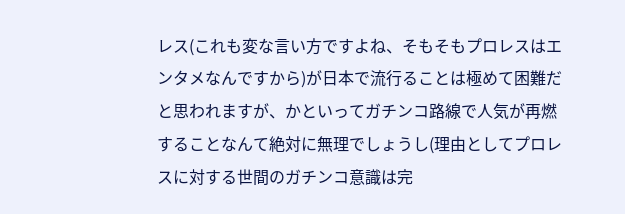レス(これも変な言い方ですよね、そもそもプロレスはエンタメなんですから)が日本で流行ることは極めて困難だと思われますが、かといってガチンコ路線で人気が再燃することなんて絶対に無理でしょうし(理由としてプロレスに対する世間のガチンコ意識は完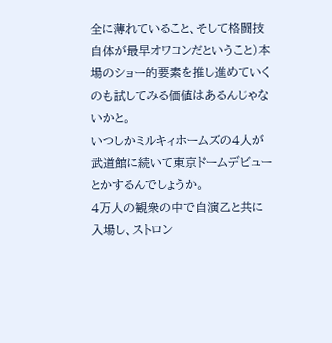全に薄れていること、そして格闘技自体が最早オワコンだということ)本場のショー的要素を推し進めていくのも試してみる価値はあるんじゃないかと。
いつしかミルキィホームズの4人が武道館に続いて東京ドームデビューとかするんでしょうか。
4万人の観衆の中で自演乙と共に入場し、ストロン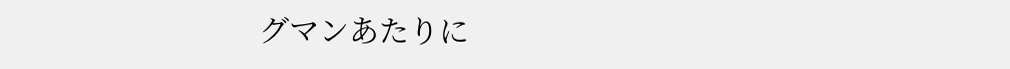グマンあたりに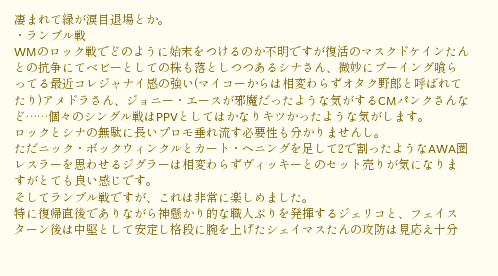凄まれて緑が涙目退場とか。
・ランブル戦
WMのロック戦でどのように始末をつけるのか不明ですが復活のマスクドケインたんとの抗争にてベビーとしての株も落としつつあるシナさん、微妙にブーイング喰らってる最近コレジャナイ感の強い(マイコーからは相変わらずオタク野郎と呼ばれてたり)アメドラさん、ジョニー・エースが邪魔だったような気がするCMパンクさんなど……個々のシングル戦はPPVとしてはかなりキツかったような気がします。
ロックとシナの無駄に長いプロモ垂れ流す必要性も分かりませんし。
ただニック・ボックウィンクルとカート・ヘニングを足して2で割ったようなAWA圏レスラーを思わせるジグラーは相変わらずヴィッキーとのセット売りが気になりますがとても良い感じです。
そしてランブル戦ですが、これは非常に楽しめました。
特に復帰直後でありながら神懸かり的な職人ぶりを発揮するジェリコと、フェイスターン後は中堅として安定し格段に腕を上げたシェイマスたんの攻防は見応え十分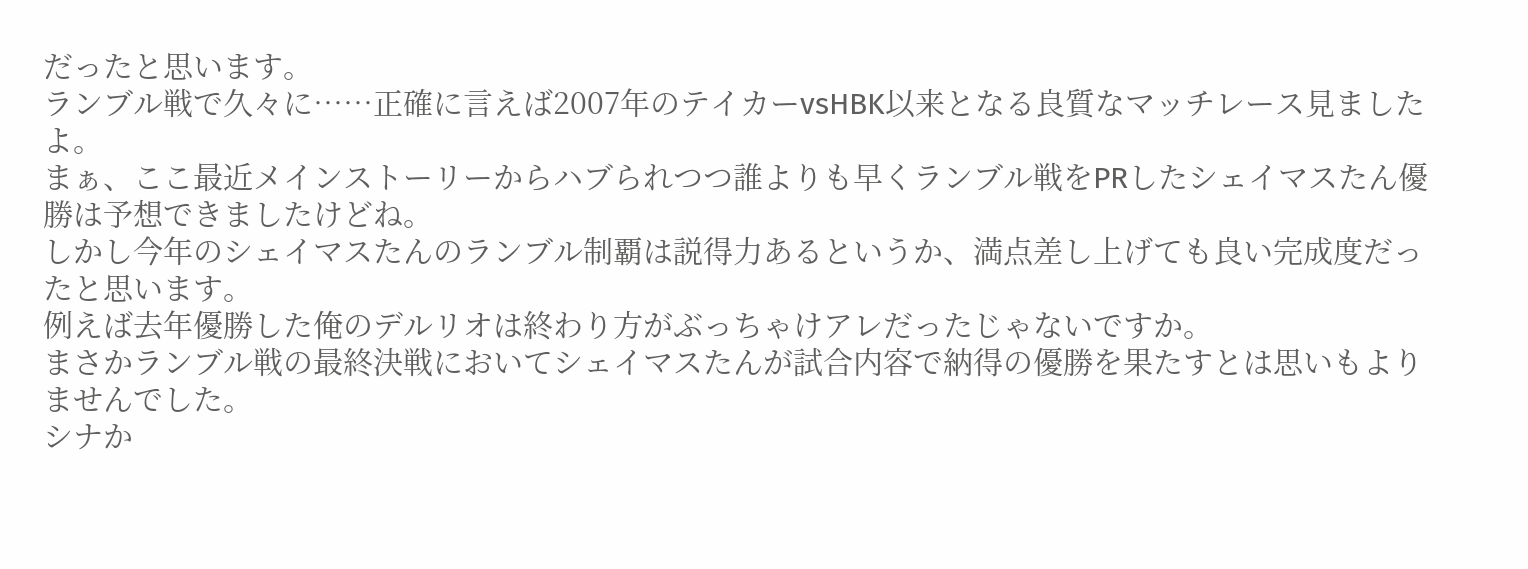だったと思います。
ランブル戦で久々に……正確に言えば2007年のテイカーvsHBK以来となる良質なマッチレース見ましたよ。
まぁ、ここ最近メインストーリーからハブられつつ誰よりも早くランブル戦をPRしたシェイマスたん優勝は予想できましたけどね。
しかし今年のシェイマスたんのランブル制覇は説得力あるというか、満点差し上げても良い完成度だったと思います。
例えば去年優勝した俺のデルリオは終わり方がぶっちゃけアレだったじゃないですか。
まさかランブル戦の最終決戦においてシェイマスたんが試合内容で納得の優勝を果たすとは思いもよりませんでした。
シナか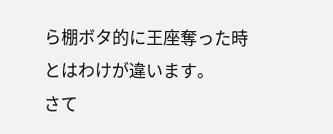ら棚ボタ的に王座奪った時とはわけが違います。
さて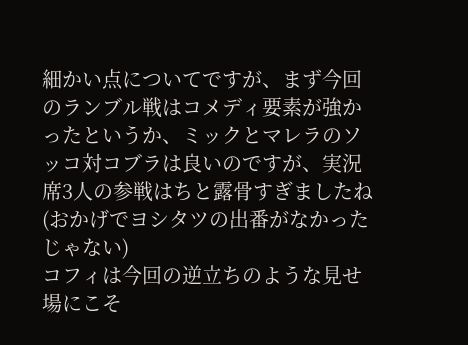細かい点についてですが、まず今回のランブル戦はコメディ要素が強かったというか、ミックとマレラのソッコ対コブラは良いのですが、実況席3人の参戦はちと露骨すぎましたね(おかげでヨシタツの出番がなかったじゃない)
コフィは今回の逆立ちのような見せ場にこそ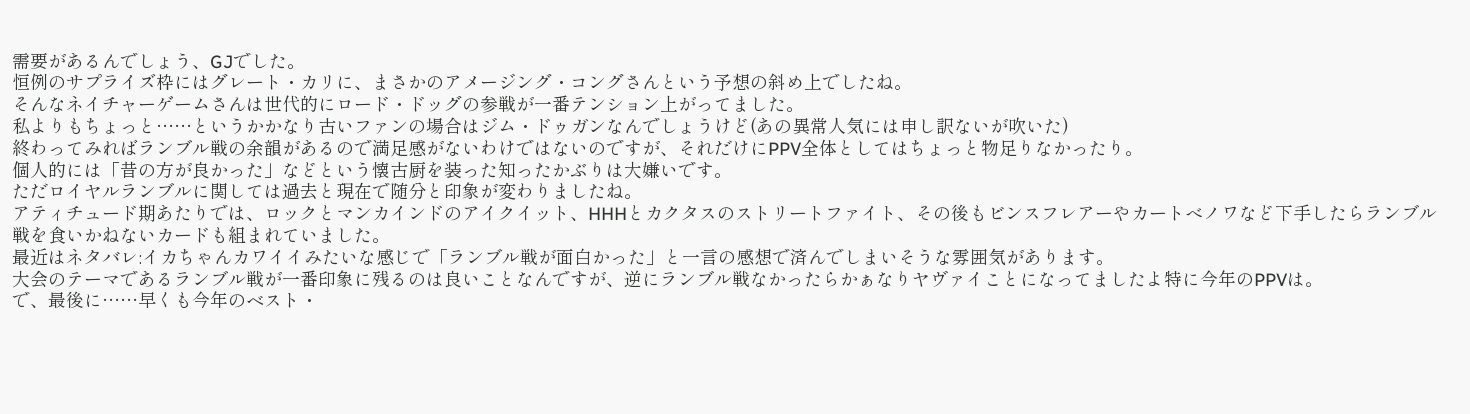需要があるんでしょう、GJでした。
恒例のサプライズ枠にはグレート・カリに、まさかのアメージング・コングさんという予想の斜め上でしたね。
そんなネイチャーゲームさんは世代的にロード・ドッグの参戦が一番テンション上がってました。
私よりもちょっと……というかかなり古いファンの場合はジム・ドゥガンなんでしょうけど(あの異常人気には申し訳ないが吹いた)
終わってみればランブル戦の余韻があるので満足感がないわけではないのですが、それだけにPPV全体としてはちょっと物足りなかったり。
個人的には「昔の方が良かった」などという懐古厨を装った知ったかぶりは大嫌いです。
ただロイヤルランブルに関しては過去と現在で随分と印象が変わりましたね。
アティチュード期あたりでは、ロックとマンカインドのアイクイット、HHHとカクタスのストリートファイト、その後もビンスフレアーやカートべノワなど下手したらランブル戦を食いかねないカードも組まれていました。
最近はネタバレ:イカちゃんカワイイみたいな感じで「ランブル戦が面白かった」と一言の感想で済んでしまいそうな雰囲気があります。
大会のテーマであるランブル戦が一番印象に残るのは良いことなんですが、逆にランブル戦なかったらかぁなりヤヴァイことになってましたよ特に今年のPPVは。
で、最後に……早くも今年のベスト・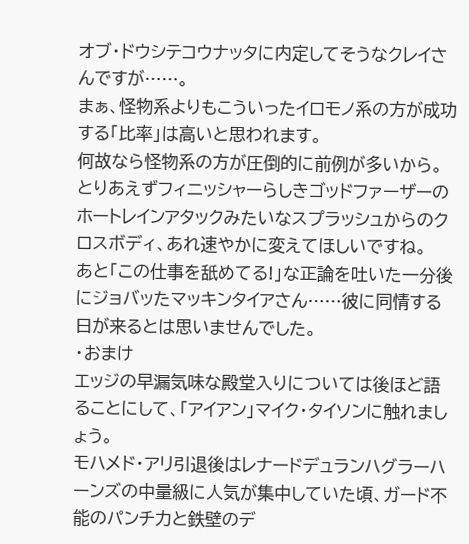オブ・ドウシテコウナッタに内定してそうなクレイさんですが……。
まぁ、怪物系よりもこういったイロモノ系の方が成功する「比率」は高いと思われます。
何故なら怪物系の方が圧倒的に前例が多いから。
とりあえずフィニッシャーらしきゴッドファーザーのホートレインアタックみたいなスプラッシュからのクロスボディ、あれ速やかに変えてほしいですね。
あと「この仕事を舐めてる!」な正論を吐いた一分後にジョバッたマッキンタイアさん……彼に同情する日が来るとは思いませんでした。
・おまけ
エッジの早漏気味な殿堂入りについては後ほど語ることにして、「アイアン」マイク・タイソンに触れましょう。
モハメド・アリ引退後はレナードデュランハグラーハーンズの中量級に人気が集中していた頃、ガード不能のパンチ力と鉄壁のデ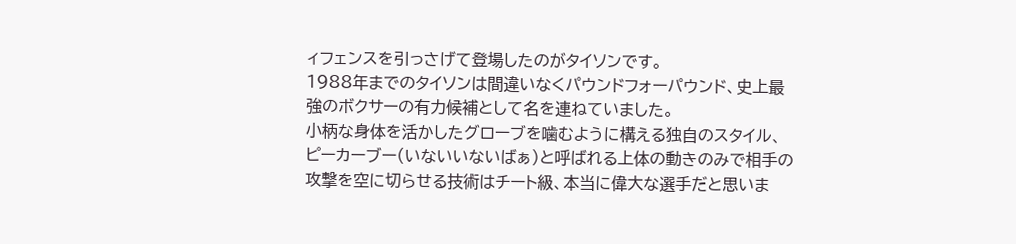ィフェンスを引っさげて登場したのがタイソンです。
1988年までのタイソンは間違いなくパウンドフォーパウンド、史上最強のボクサーの有力候補として名を連ねていました。
小柄な身体を活かしたグローブを噛むように構える独自のスタイル、ピーカーブー(いないいないばぁ)と呼ばれる上体の動きのみで相手の攻撃を空に切らせる技術はチート級、本当に偉大な選手だと思いま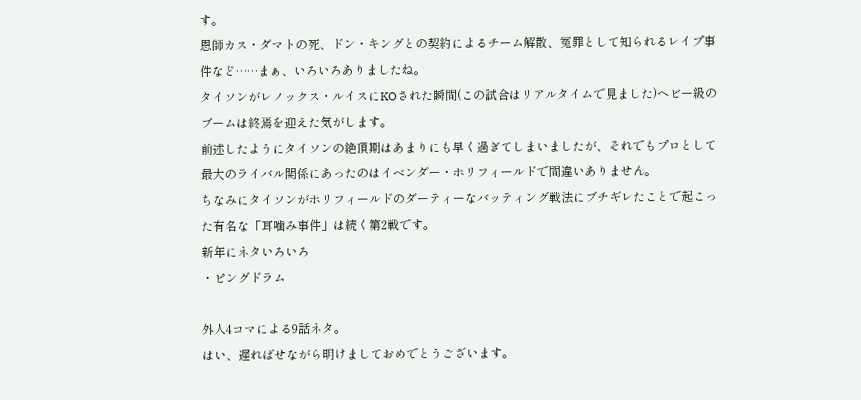す。
恩師カス・ダマトの死、ドン・キングとの契約によるチーム解散、冤罪として知られるレイプ事件など……まぁ、いろいろありましたね。
タイソンがレノックス・ルイスにKOされた瞬間(この試合はリアルタイムで見ました)ヘビー級のブームは終焉を迎えた気がします。
前述したようにタイソンの絶頂期はあまりにも早く過ぎてしまいましたが、それでもプロとして最大のライバル関係にあったのはイベンダー・ホリフィールドで間違いありません。
ちなみにタイソンがホリフィールドのダーティーなバッティング戦法にブチギレたことで起こった有名な「耳噛み事件」は続く第2戦です。
新年にネタいろいろ
・ピングドラム

外人4コマによる9話ネタ。
はい、遅ればせながら明けましておめでとうございます。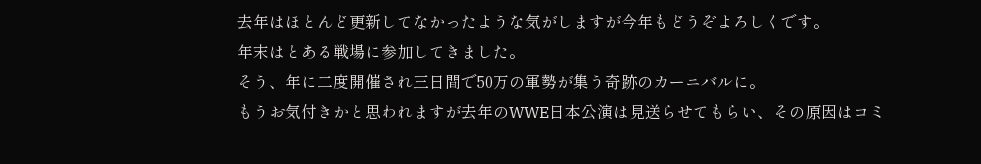去年はほとんど更新してなかったような気がしますが今年もどうぞよろしくです。
年末はとある戦場に参加してきました。
そう、年に二度開催され三日間で50万の軍勢が集う奇跡のカーニバルに。
もうお気付きかと思われますが去年のWWE日本公演は見送らせてもらい、その原因はコミ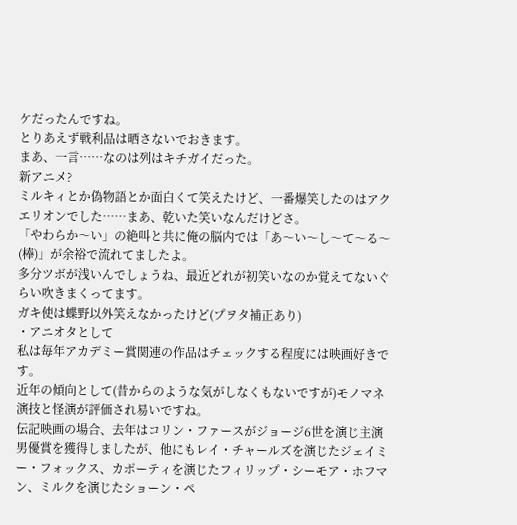ケだったんですね。
とりあえず戦利品は晒さないでおきます。
まあ、一言……なのは列はキチガイだった。
新アニメ?
ミルキィとか偽物語とか面白くて笑えたけど、一番爆笑したのはアクエリオンでした……まあ、乾いた笑いなんだけどさ。
「やわらか〜い」の絶叫と共に俺の脳内では「あ〜い〜し〜て〜る〜(棒)」が余裕で流れてましたよ。
多分ツボが浅いんでしょうね、最近どれが初笑いなのか覚えてないぐらい吹きまくってます。
ガキ使は蝶野以外笑えなかったけど(プヲタ補正あり)
・アニオタとして
私は毎年アカデミー賞関連の作品はチェックする程度には映画好きです。
近年の傾向として(昔からのような気がしなくもないですが)モノマネ演技と怪演が評価され易いですね。
伝記映画の場合、去年はコリン・ファースがジョージ6世を演じ主演男優賞を獲得しましたが、他にもレイ・チャールズを演じたジェイミー・フォックス、カポーティを演じたフィリップ・シーモア・ホフマン、ミルクを演じたショーン・ペ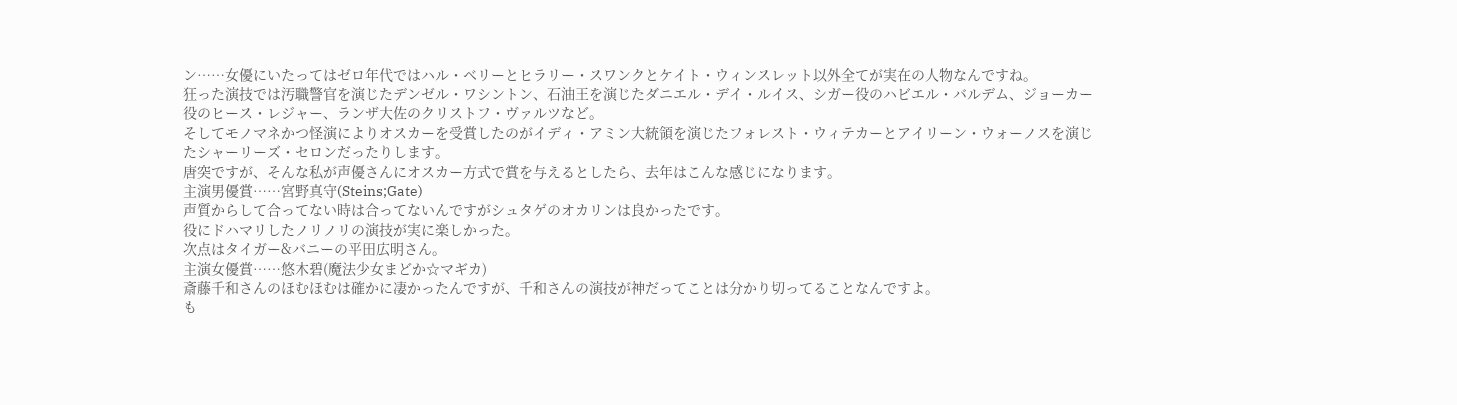ン……女優にいたってはゼロ年代ではハル・ベリーとヒラリー・スワンクとケイト・ウィンスレット以外全てが実在の人物なんですね。
狂った演技では汚職警官を演じたデンゼル・ワシントン、石油王を演じたダニエル・デイ・ルイス、シガー役のハビエル・バルデム、ジョーカー役のヒース・レジャー、ランザ大佐のクリストフ・ヴァルツなど。
そしてモノマネかつ怪演によりオスカーを受賞したのがイディ・アミン大統領を演じたフォレスト・ウィテカーとアイリーン・ウォーノスを演じたシャーリーズ・セロンだったりします。
唐突ですが、そんな私が声優さんにオスカー方式で賞を与えるとしたら、去年はこんな感じになります。
主演男優賞……宮野真守(Steins;Gate)
声質からして合ってない時は合ってないんですがシュタゲのオカリンは良かったです。
役にドハマリしたノリノリの演技が実に楽しかった。
次点はタイガー&バニーの平田広明さん。
主演女優賞……悠木碧(魔法少女まどか☆マギカ)
斎藤千和さんのほむほむは確かに凄かったんですが、千和さんの演技が神だってことは分かり切ってることなんですよ。
も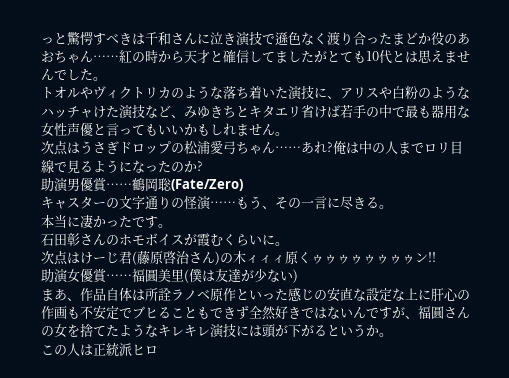っと驚愕すべきは千和さんに泣き演技で遜色なく渡り合ったまどか役のあおちゃん……紅の時から天才と確信してましたがとても10代とは思えませんでした。
トオルやヴィクトリカのような落ち着いた演技に、アリスや白粉のようなハッチャけた演技など、みゆきちとキタエリ省けば若手の中で最も器用な女性声優と言ってもいいかもしれません。
次点はうさぎドロップの松浦愛弓ちゃん……あれ?俺は中の人までロリ目線で見るようになったのか?
助演男優賞……鶴岡聡(Fate/Zero)
キャスターの文字通りの怪演……もう、その一言に尽きる。
本当に凄かったです。
石田彰さんのホモボイスが霞むくらいに。
次点はけーじ君(藤原啓治さん)の木ィィィ原くゥゥゥゥゥゥゥゥン!!
助演女優賞……福圓美里(僕は友達が少ない)
まあ、作品自体は所詮ラノベ原作といった感じの安直な設定な上に肝心の作画も不安定でブヒることもできず全然好きではないんですが、福圓さんの女を捨てたようなキレキレ演技には頭が下がるというか。
この人は正統派ヒロ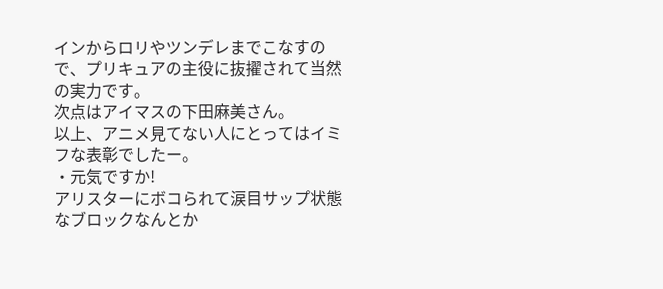インからロリやツンデレまでこなすので、プリキュアの主役に抜擢されて当然の実力です。
次点はアイマスの下田麻美さん。
以上、アニメ見てない人にとってはイミフな表彰でしたー。
・元気ですか!
アリスターにボコられて涙目サップ状態なブロックなんとか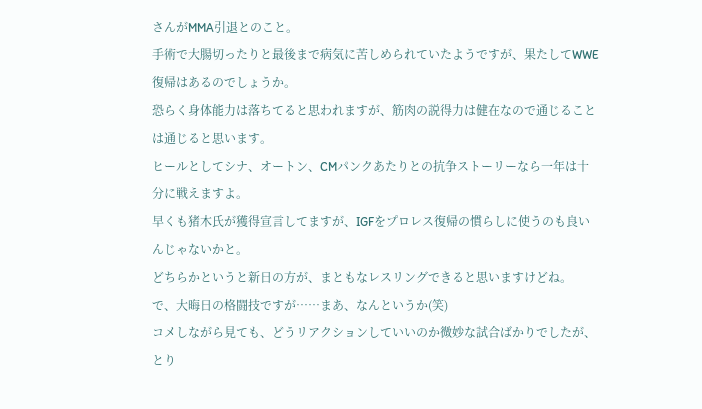さんがMMA引退とのこと。
手術で大腸切ったりと最後まで病気に苦しめられていたようですが、果たしてWWE復帰はあるのでしょうか。
恐らく身体能力は落ちてると思われますが、筋肉の説得力は健在なので通じることは通じると思います。
ヒールとしてシナ、オートン、CMパンクあたりとの抗争ストーリーなら一年は十分に戦えますよ。
早くも猪木氏が獲得宣言してますが、IGFをプロレス復帰の慣らしに使うのも良いんじゃないかと。
どちらかというと新日の方が、まともなレスリングできると思いますけどね。
で、大晦日の格闘技ですが……まあ、なんというか(笑)
コメしながら見ても、どうリアクションしていいのか微妙な試合ばかりでしたが、とり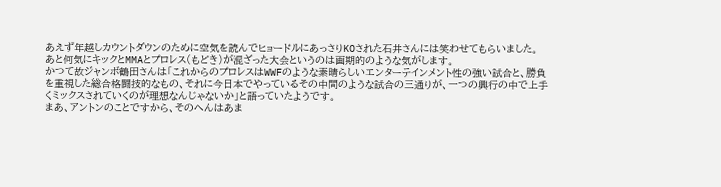あえず年越しカウントダウンのために空気を読んでヒョードルにあっさりKOされた石井さんには笑わせてもらいました。
あと何気にキックとMMAとプロレス(もどき)が混ざった大会というのは画期的のような気がします。
かつて故ジャンボ鶴田さんは「これからのプロレスはWWFのような素晴らしいエンターテインメント性の強い試合と、勝負を重視した総合格闘技的なもの、それに今日本でやっているその中間のような試合の三通りが、一つの興行の中で上手くミックスされていくのが理想なんじゃないか」と語っていたようです。
まあ、アントンのことですから、そのへんはあま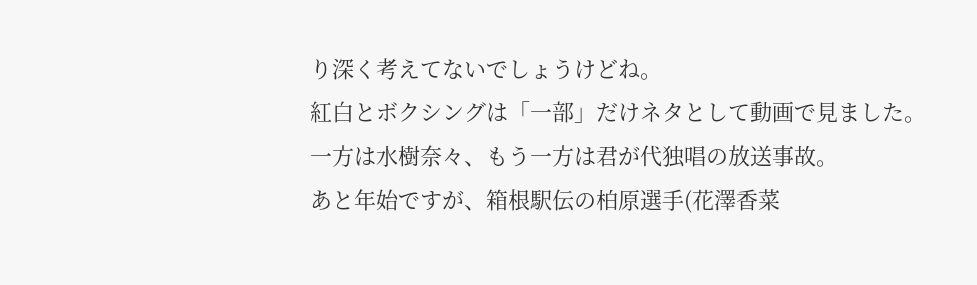り深く考えてないでしょうけどね。
紅白とボクシングは「一部」だけネタとして動画で見ました。
一方は水樹奈々、もう一方は君が代独唱の放送事故。
あと年始ですが、箱根駅伝の柏原選手(花澤香菜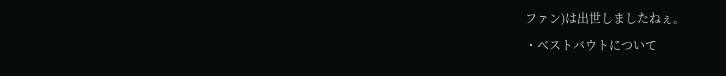ファン)は出世しましたねぇ。
・ベストバウトについて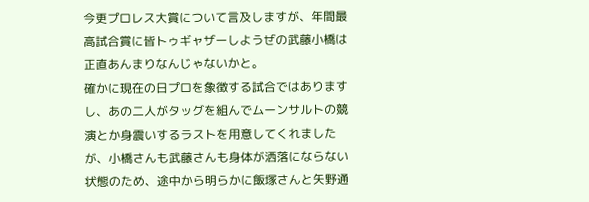今更プロレス大賞について言及しますが、年間最高試合賞に皆トゥギャザーしようぜの武藤小橋は正直あんまりなんじゃないかと。
確かに現在の日プロを象徴する試合ではありますし、あの二人がタッグを組んでムーンサルトの競演とか身震いするラストを用意してくれましたが、小橋さんも武藤さんも身体が洒落にならない状態のため、途中から明らかに飯塚さんと矢野通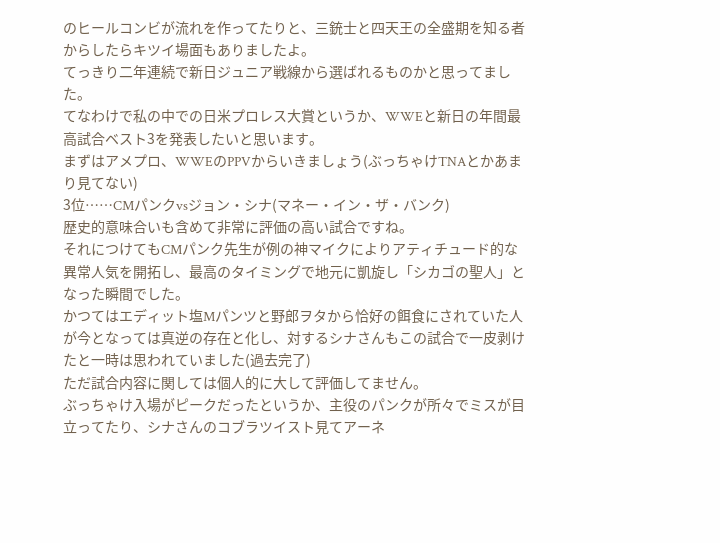のヒールコンビが流れを作ってたりと、三銃士と四天王の全盛期を知る者からしたらキツイ場面もありましたよ。
てっきり二年連続で新日ジュニア戦線から選ばれるものかと思ってました。
てなわけで私の中での日米プロレス大賞というか、WWEと新日の年間最高試合ベスト3を発表したいと思います。
まずはアメプロ、WWEのPPVからいきましょう(ぶっちゃけTNAとかあまり見てない)
3位……CMパンクvsジョン・シナ(マネー・イン・ザ・バンク)
歴史的意味合いも含めて非常に評価の高い試合ですね。
それにつけてもCMパンク先生が例の神マイクによりアティチュード的な異常人気を開拓し、最高のタイミングで地元に凱旋し「シカゴの聖人」となった瞬間でした。
かつてはエディット塩Mパンツと野郎ヲタから恰好の餌食にされていた人が今となっては真逆の存在と化し、対するシナさんもこの試合で一皮剥けたと一時は思われていました(過去完了)
ただ試合内容に関しては個人的に大して評価してません。
ぶっちゃけ入場がピークだったというか、主役のパンクが所々でミスが目立ってたり、シナさんのコブラツイスト見てアーネ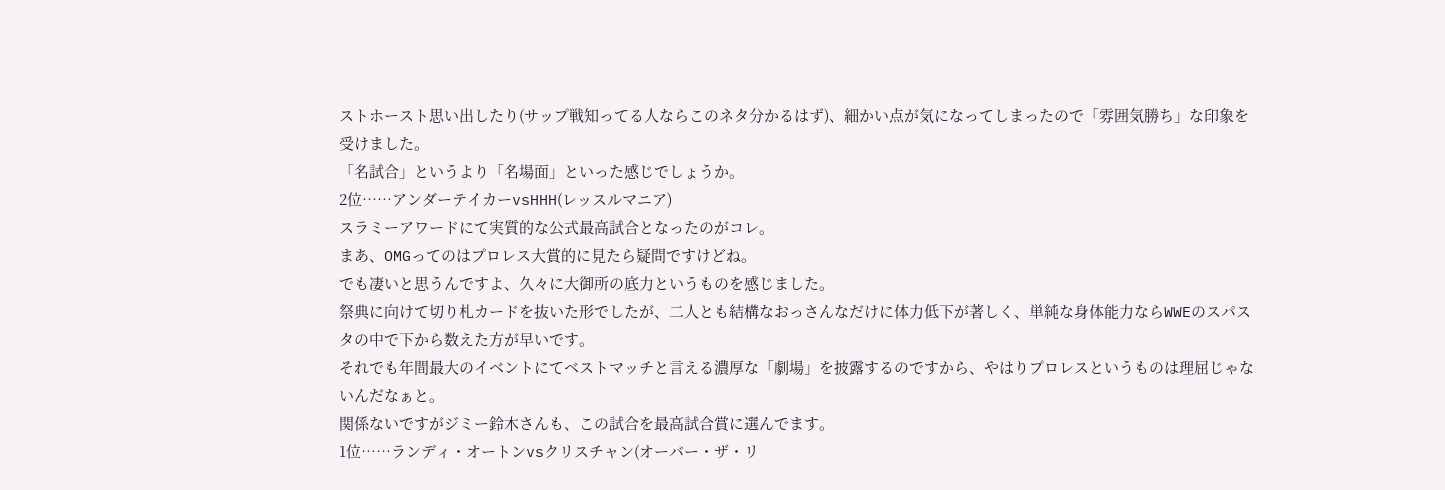ストホースト思い出したり(サップ戦知ってる人ならこのネタ分かるはず)、細かい点が気になってしまったので「雰囲気勝ち」な印象を受けました。
「名試合」というより「名場面」といった感じでしょうか。
2位……アンダーテイカーvsHHH(レッスルマニア)
スラミーアワードにて実質的な公式最高試合となったのがコレ。
まあ、OMGってのはプロレス大賞的に見たら疑問ですけどね。
でも凄いと思うんですよ、久々に大御所の底力というものを感じました。
祭典に向けて切り札カードを抜いた形でしたが、二人とも結構なおっさんなだけに体力低下が著しく、単純な身体能力ならWWEのスパスタの中で下から数えた方が早いです。
それでも年間最大のイベントにてベストマッチと言える濃厚な「劇場」を披露するのですから、やはりプロレスというものは理屈じゃないんだなぁと。
関係ないですがジミー鈴木さんも、この試合を最高試合賞に選んでます。
1位……ランディ・オートンvsクリスチャン(オーバー・ザ・リ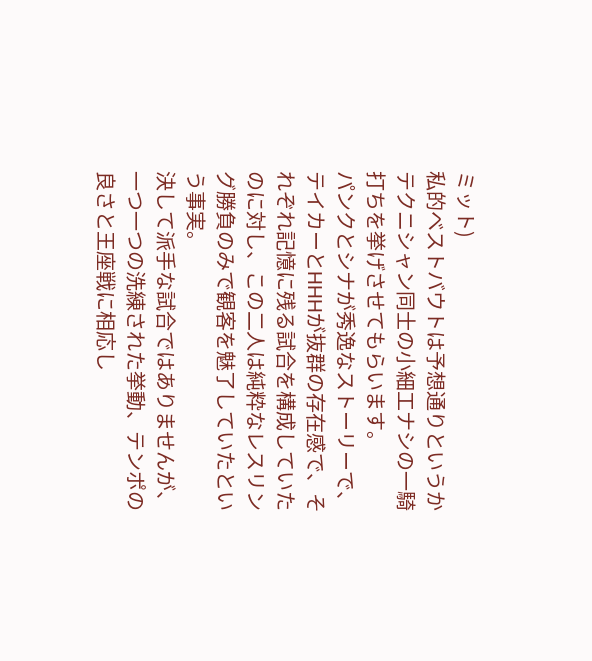ミット)
私的ベストバウトは予想通りというかテクニシャン同士の小細工ナシの一騎打ちを挙げさせてもらいます。
パンクとシナが秀逸なストーリーで、テイカーとHHHが抜群の存在感で、それぞれ記憶に残る試合を構成していたのに対し、この二人は純粋なレスリング勝負のみで観客を魅了していたという事実。
決して派手な試合ではありませんが、一つ一つの洗練された挙動、テンポの良さと王座戦に相応し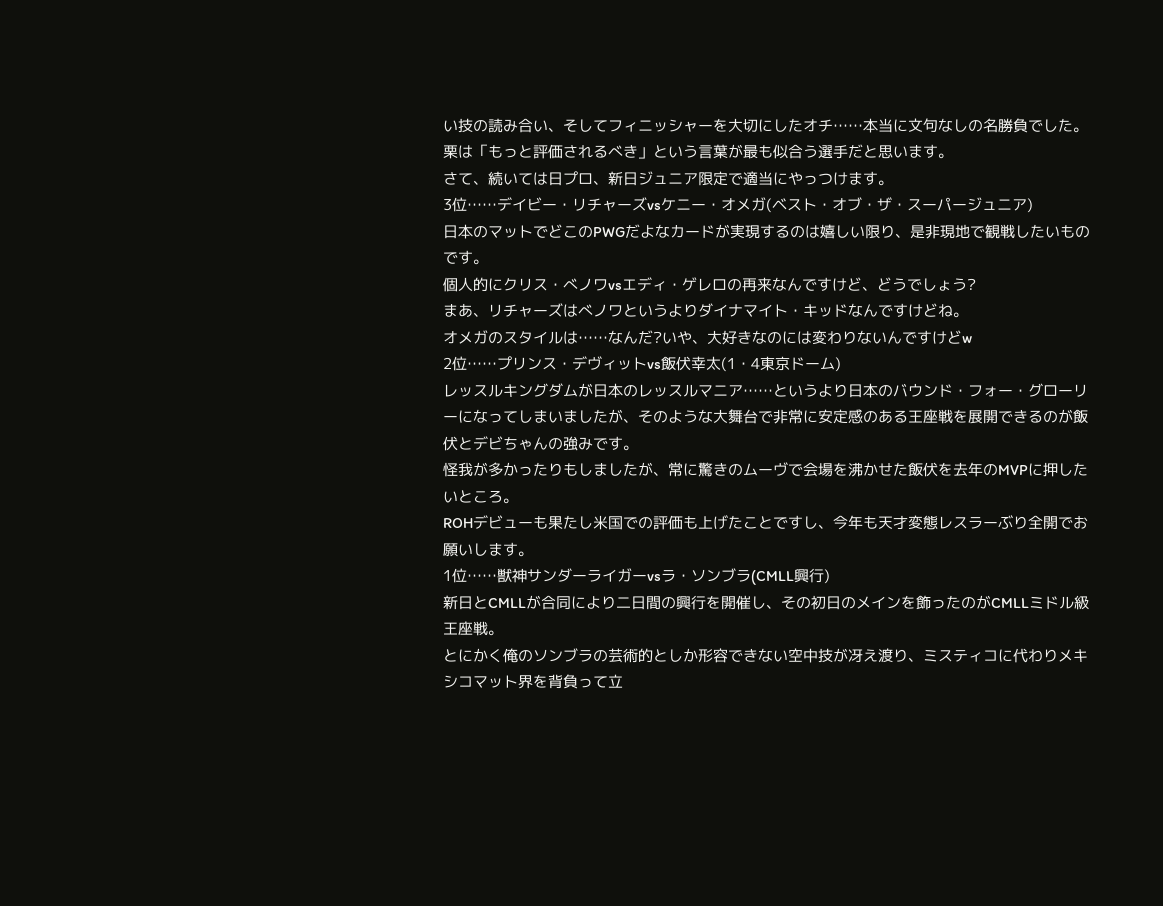い技の読み合い、そしてフィニッシャーを大切にしたオチ……本当に文句なしの名勝負でした。
栗は「もっと評価されるべき」という言葉が最も似合う選手だと思います。
さて、続いては日プロ、新日ジュニア限定で適当にやっつけます。
3位……デイビー・リチャーズvsケニー・オメガ(ベスト・オブ・ザ・スーパージュニア)
日本のマットでどこのPWGだよなカードが実現するのは嬉しい限り、是非現地で観戦したいものです。
個人的にクリス・べノワvsエディ・ゲレロの再来なんですけど、どうでしょう?
まあ、リチャーズはべノワというよりダイナマイト・キッドなんですけどね。
オメガのスタイルは……なんだ?いや、大好きなのには変わりないんですけどw
2位……プリンス・デヴィットvs飯伏幸太(1・4東京ドーム)
レッスルキングダムが日本のレッスルマニア……というより日本のバウンド・フォー・グローリーになってしまいましたが、そのような大舞台で非常に安定感のある王座戦を展開できるのが飯伏とデビちゃんの強みです。
怪我が多かったりもしましたが、常に驚きのムーヴで会場を沸かせた飯伏を去年のMVPに押したいところ。
ROHデビューも果たし米国での評価も上げたことですし、今年も天才変態レスラーぶり全開でお願いします。
1位……獣神サンダーライガーvsラ・ソンブラ(CMLL興行)
新日とCMLLが合同により二日間の興行を開催し、その初日のメインを飾ったのがCMLLミドル級王座戦。
とにかく俺のソンブラの芸術的としか形容できない空中技が冴え渡り、ミスティコに代わりメキシコマット界を背負って立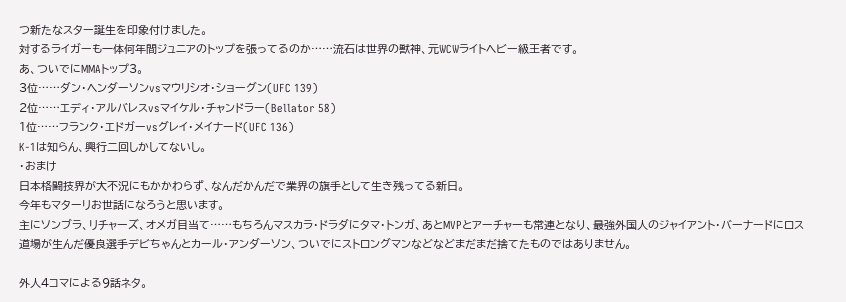つ新たなスター誕生を印象付けました。
対するライガーも一体何年間ジュニアのトップを張ってるのか……流石は世界の獣神、元WCWライトヘビー級王者です。
あ、ついでにMMAトップ3。
3位……ダン・ヘンダーソンvsマウリシオ・ショーグン(UFC 139)
2位……エディ・アルバレスvsマイケル・チャンドラー(Bellator 58)
1位……フランク・エドガーvsグレイ・メイナード(UFC 136)
K-1は知らん、興行二回しかしてないし。
・おまけ
日本格闘技界が大不況にもかかわらず、なんだかんだで業界の旗手として生き残ってる新日。
今年もマターリお世話になろうと思います。
主にソンブラ、リチャーズ、オメガ目当て……もちろんマスカラ・ドラダにタマ・トンガ、あとMVPとアーチャーも常連となり、最強外国人のジャイアント・バーナードにロス道場が生んだ優良選手デビちゃんとカール・アンダーソン、ついでにストロングマンなどなどまだまだ捨てたものではありません。

外人4コマによる9話ネタ。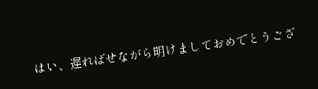はい、遅ればせながら明けましておめでとうござ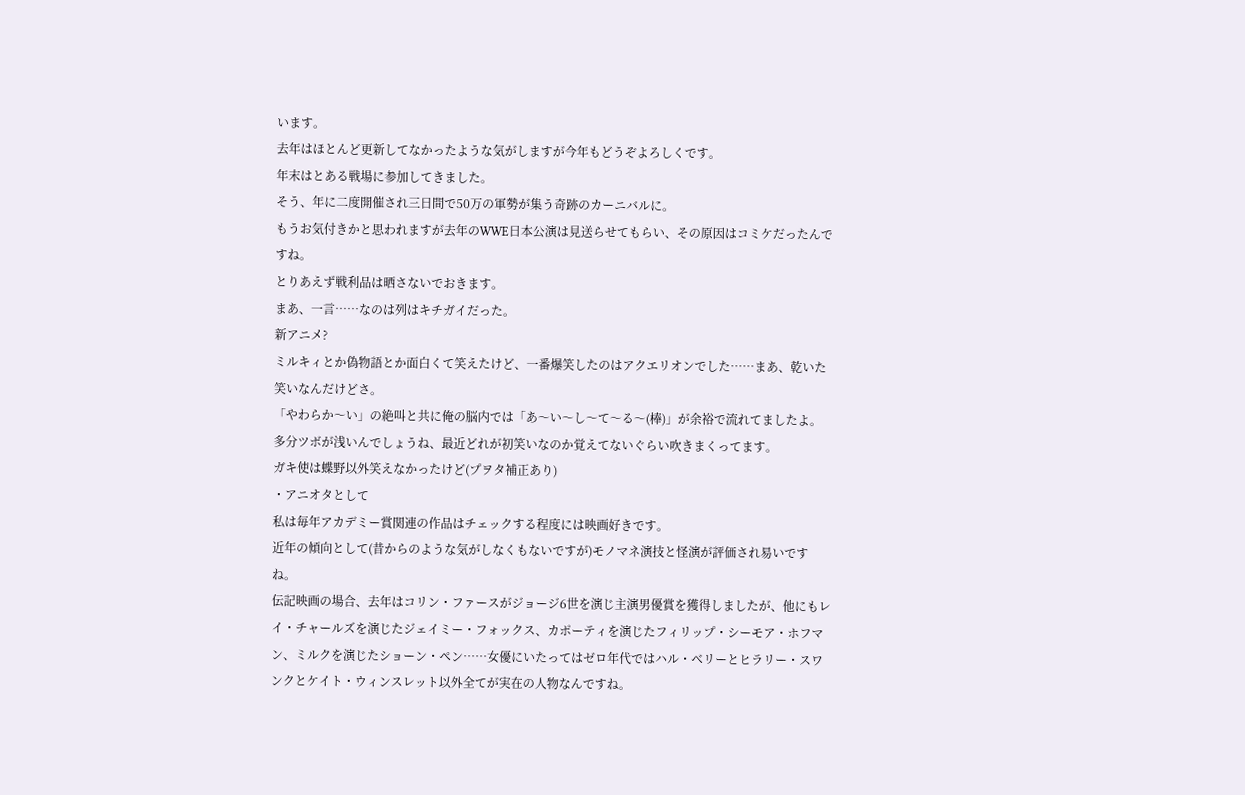います。
去年はほとんど更新してなかったような気がしますが今年もどうぞよろしくです。
年末はとある戦場に参加してきました。
そう、年に二度開催され三日間で50万の軍勢が集う奇跡のカーニバルに。
もうお気付きかと思われますが去年のWWE日本公演は見送らせてもらい、その原因はコミケだったんですね。
とりあえず戦利品は晒さないでおきます。
まあ、一言……なのは列はキチガイだった。
新アニメ?
ミルキィとか偽物語とか面白くて笑えたけど、一番爆笑したのはアクエリオンでした……まあ、乾いた笑いなんだけどさ。
「やわらか〜い」の絶叫と共に俺の脳内では「あ〜い〜し〜て〜る〜(棒)」が余裕で流れてましたよ。
多分ツボが浅いんでしょうね、最近どれが初笑いなのか覚えてないぐらい吹きまくってます。
ガキ使は蝶野以外笑えなかったけど(プヲタ補正あり)
・アニオタとして
私は毎年アカデミー賞関連の作品はチェックする程度には映画好きです。
近年の傾向として(昔からのような気がしなくもないですが)モノマネ演技と怪演が評価され易いですね。
伝記映画の場合、去年はコリン・ファースがジョージ6世を演じ主演男優賞を獲得しましたが、他にもレイ・チャールズを演じたジェイミー・フォックス、カポーティを演じたフィリップ・シーモア・ホフマン、ミルクを演じたショーン・ペン……女優にいたってはゼロ年代ではハル・ベリーとヒラリー・スワンクとケイト・ウィンスレット以外全てが実在の人物なんですね。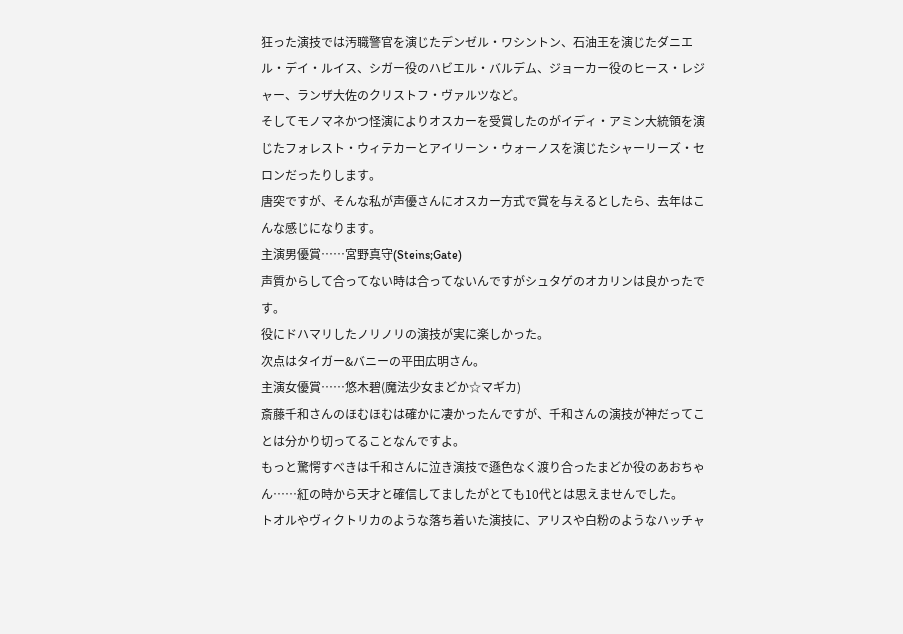狂った演技では汚職警官を演じたデンゼル・ワシントン、石油王を演じたダニエル・デイ・ルイス、シガー役のハビエル・バルデム、ジョーカー役のヒース・レジャー、ランザ大佐のクリストフ・ヴァルツなど。
そしてモノマネかつ怪演によりオスカーを受賞したのがイディ・アミン大統領を演じたフォレスト・ウィテカーとアイリーン・ウォーノスを演じたシャーリーズ・セロンだったりします。
唐突ですが、そんな私が声優さんにオスカー方式で賞を与えるとしたら、去年はこんな感じになります。
主演男優賞……宮野真守(Steins;Gate)
声質からして合ってない時は合ってないんですがシュタゲのオカリンは良かったです。
役にドハマリしたノリノリの演技が実に楽しかった。
次点はタイガー&バニーの平田広明さん。
主演女優賞……悠木碧(魔法少女まどか☆マギカ)
斎藤千和さんのほむほむは確かに凄かったんですが、千和さんの演技が神だってことは分かり切ってることなんですよ。
もっと驚愕すべきは千和さんに泣き演技で遜色なく渡り合ったまどか役のあおちゃん……紅の時から天才と確信してましたがとても10代とは思えませんでした。
トオルやヴィクトリカのような落ち着いた演技に、アリスや白粉のようなハッチャ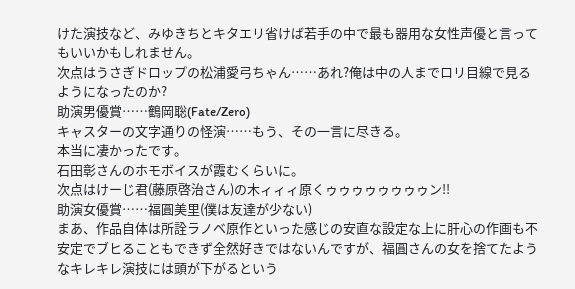けた演技など、みゆきちとキタエリ省けば若手の中で最も器用な女性声優と言ってもいいかもしれません。
次点はうさぎドロップの松浦愛弓ちゃん……あれ?俺は中の人までロリ目線で見るようになったのか?
助演男優賞……鶴岡聡(Fate/Zero)
キャスターの文字通りの怪演……もう、その一言に尽きる。
本当に凄かったです。
石田彰さんのホモボイスが霞むくらいに。
次点はけーじ君(藤原啓治さん)の木ィィィ原くゥゥゥゥゥゥゥゥン!!
助演女優賞……福圓美里(僕は友達が少ない)
まあ、作品自体は所詮ラノベ原作といった感じの安直な設定な上に肝心の作画も不安定でブヒることもできず全然好きではないんですが、福圓さんの女を捨てたようなキレキレ演技には頭が下がるという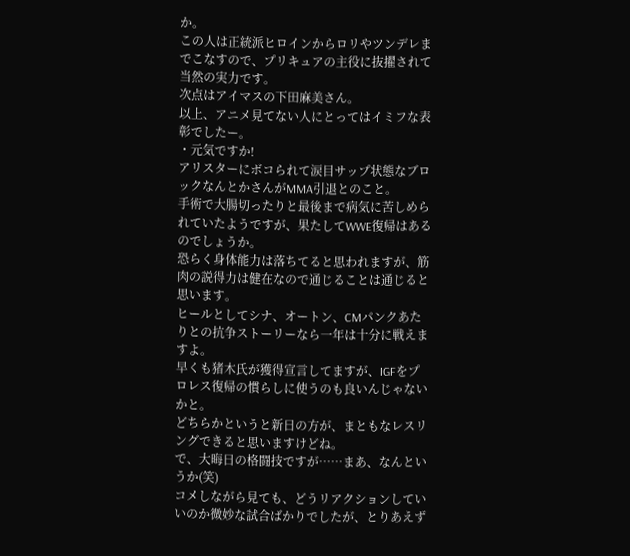か。
この人は正統派ヒロインからロリやツンデレまでこなすので、プリキュアの主役に抜擢されて当然の実力です。
次点はアイマスの下田麻美さん。
以上、アニメ見てない人にとってはイミフな表彰でしたー。
・元気ですか!
アリスターにボコられて涙目サップ状態なブロックなんとかさんがMMA引退とのこと。
手術で大腸切ったりと最後まで病気に苦しめられていたようですが、果たしてWWE復帰はあるのでしょうか。
恐らく身体能力は落ちてると思われますが、筋肉の説得力は健在なので通じることは通じると思います。
ヒールとしてシナ、オートン、CMパンクあたりとの抗争ストーリーなら一年は十分に戦えますよ。
早くも猪木氏が獲得宣言してますが、IGFをプロレス復帰の慣らしに使うのも良いんじゃないかと。
どちらかというと新日の方が、まともなレスリングできると思いますけどね。
で、大晦日の格闘技ですが……まあ、なんというか(笑)
コメしながら見ても、どうリアクションしていいのか微妙な試合ばかりでしたが、とりあえず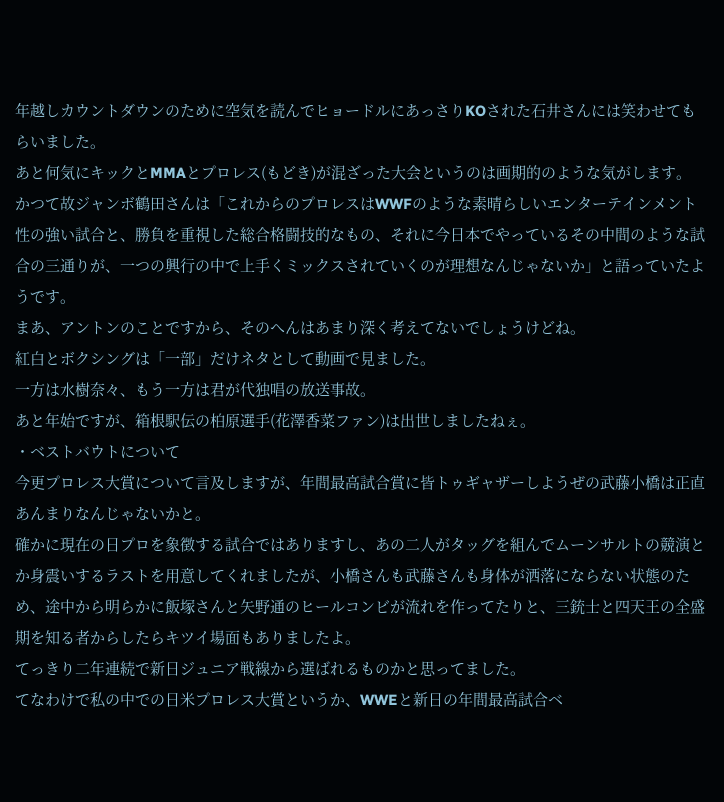年越しカウントダウンのために空気を読んでヒョードルにあっさりKOされた石井さんには笑わせてもらいました。
あと何気にキックとMMAとプロレス(もどき)が混ざった大会というのは画期的のような気がします。
かつて故ジャンボ鶴田さんは「これからのプロレスはWWFのような素晴らしいエンターテインメント性の強い試合と、勝負を重視した総合格闘技的なもの、それに今日本でやっているその中間のような試合の三通りが、一つの興行の中で上手くミックスされていくのが理想なんじゃないか」と語っていたようです。
まあ、アントンのことですから、そのへんはあまり深く考えてないでしょうけどね。
紅白とボクシングは「一部」だけネタとして動画で見ました。
一方は水樹奈々、もう一方は君が代独唱の放送事故。
あと年始ですが、箱根駅伝の柏原選手(花澤香菜ファン)は出世しましたねぇ。
・ベストバウトについて
今更プロレス大賞について言及しますが、年間最高試合賞に皆トゥギャザーしようぜの武藤小橋は正直あんまりなんじゃないかと。
確かに現在の日プロを象徴する試合ではありますし、あの二人がタッグを組んでムーンサルトの競演とか身震いするラストを用意してくれましたが、小橋さんも武藤さんも身体が洒落にならない状態のため、途中から明らかに飯塚さんと矢野通のヒールコンビが流れを作ってたりと、三銃士と四天王の全盛期を知る者からしたらキツイ場面もありましたよ。
てっきり二年連続で新日ジュニア戦線から選ばれるものかと思ってました。
てなわけで私の中での日米プロレス大賞というか、WWEと新日の年間最高試合ベ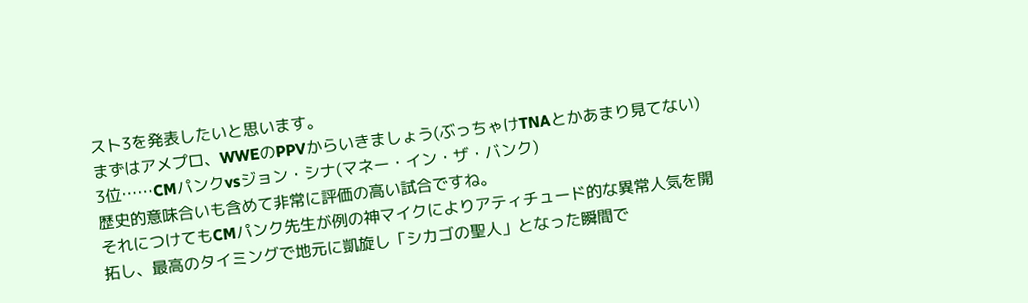スト3を発表したいと思います。
まずはアメプロ、WWEのPPVからいきましょう(ぶっちゃけTNAとかあまり見てない)
3位……CMパンクvsジョン・シナ(マネー・イン・ザ・バンク)
歴史的意味合いも含めて非常に評価の高い試合ですね。
それにつけてもCMパンク先生が例の神マイクによりアティチュード的な異常人気を開拓し、最高のタイミングで地元に凱旋し「シカゴの聖人」となった瞬間で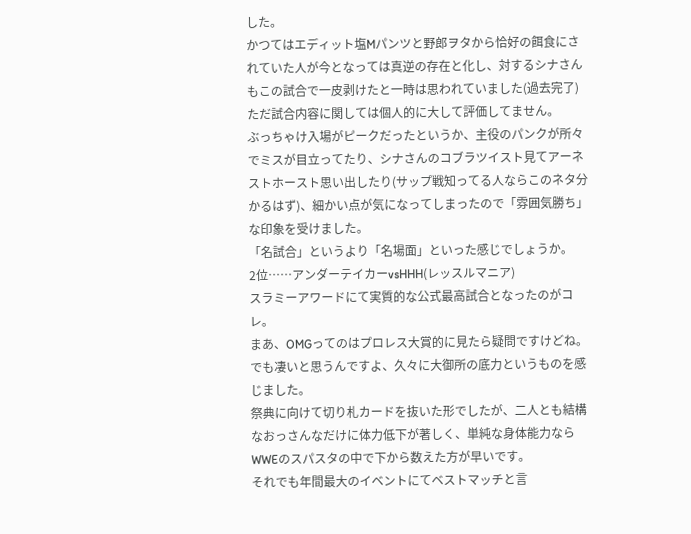した。
かつてはエディット塩Mパンツと野郎ヲタから恰好の餌食にされていた人が今となっては真逆の存在と化し、対するシナさんもこの試合で一皮剥けたと一時は思われていました(過去完了)
ただ試合内容に関しては個人的に大して評価してません。
ぶっちゃけ入場がピークだったというか、主役のパンクが所々でミスが目立ってたり、シナさんのコブラツイスト見てアーネストホースト思い出したり(サップ戦知ってる人ならこのネタ分かるはず)、細かい点が気になってしまったので「雰囲気勝ち」な印象を受けました。
「名試合」というより「名場面」といった感じでしょうか。
2位……アンダーテイカーvsHHH(レッスルマニア)
スラミーアワードにて実質的な公式最高試合となったのがコレ。
まあ、OMGってのはプロレス大賞的に見たら疑問ですけどね。
でも凄いと思うんですよ、久々に大御所の底力というものを感じました。
祭典に向けて切り札カードを抜いた形でしたが、二人とも結構なおっさんなだけに体力低下が著しく、単純な身体能力ならWWEのスパスタの中で下から数えた方が早いです。
それでも年間最大のイベントにてベストマッチと言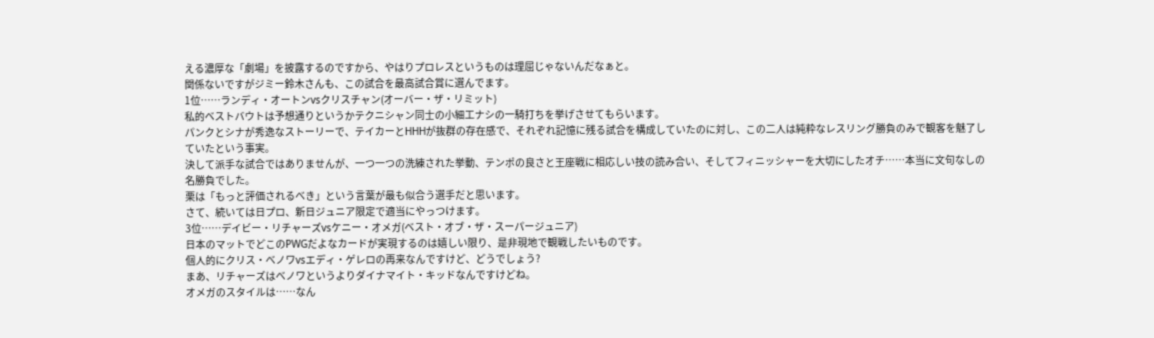える濃厚な「劇場」を披露するのですから、やはりプロレスというものは理屈じゃないんだなぁと。
関係ないですがジミー鈴木さんも、この試合を最高試合賞に選んでます。
1位……ランディ・オートンvsクリスチャン(オーバー・ザ・リミット)
私的ベストバウトは予想通りというかテクニシャン同士の小細工ナシの一騎打ちを挙げさせてもらいます。
パンクとシナが秀逸なストーリーで、テイカーとHHHが抜群の存在感で、それぞれ記憶に残る試合を構成していたのに対し、この二人は純粋なレスリング勝負のみで観客を魅了していたという事実。
決して派手な試合ではありませんが、一つ一つの洗練された挙動、テンポの良さと王座戦に相応しい技の読み合い、そしてフィニッシャーを大切にしたオチ……本当に文句なしの名勝負でした。
栗は「もっと評価されるべき」という言葉が最も似合う選手だと思います。
さて、続いては日プロ、新日ジュニア限定で適当にやっつけます。
3位……デイビー・リチャーズvsケニー・オメガ(ベスト・オブ・ザ・スーパージュニア)
日本のマットでどこのPWGだよなカードが実現するのは嬉しい限り、是非現地で観戦したいものです。
個人的にクリス・べノワvsエディ・ゲレロの再来なんですけど、どうでしょう?
まあ、リチャーズはべノワというよりダイナマイト・キッドなんですけどね。
オメガのスタイルは……なん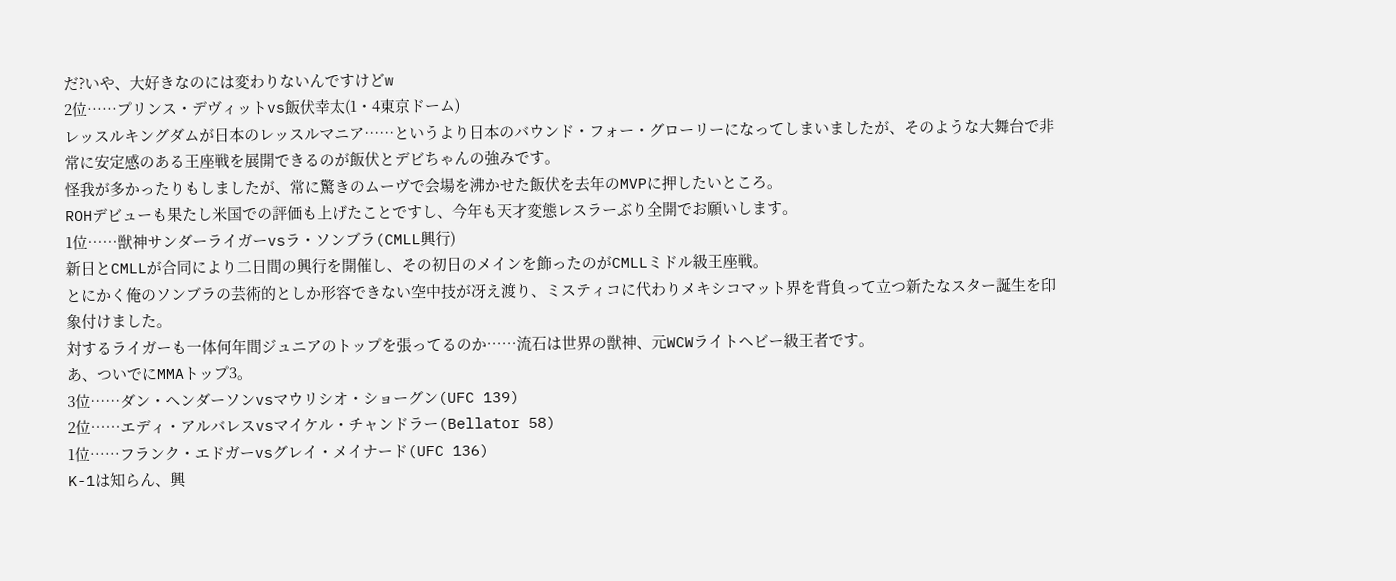だ?いや、大好きなのには変わりないんですけどw
2位……プリンス・デヴィットvs飯伏幸太(1・4東京ドーム)
レッスルキングダムが日本のレッスルマニア……というより日本のバウンド・フォー・グローリーになってしまいましたが、そのような大舞台で非常に安定感のある王座戦を展開できるのが飯伏とデビちゃんの強みです。
怪我が多かったりもしましたが、常に驚きのムーヴで会場を沸かせた飯伏を去年のMVPに押したいところ。
ROHデビューも果たし米国での評価も上げたことですし、今年も天才変態レスラーぶり全開でお願いします。
1位……獣神サンダーライガーvsラ・ソンブラ(CMLL興行)
新日とCMLLが合同により二日間の興行を開催し、その初日のメインを飾ったのがCMLLミドル級王座戦。
とにかく俺のソンブラの芸術的としか形容できない空中技が冴え渡り、ミスティコに代わりメキシコマット界を背負って立つ新たなスター誕生を印象付けました。
対するライガーも一体何年間ジュニアのトップを張ってるのか……流石は世界の獣神、元WCWライトヘビー級王者です。
あ、ついでにMMAトップ3。
3位……ダン・ヘンダーソンvsマウリシオ・ショーグン(UFC 139)
2位……エディ・アルバレスvsマイケル・チャンドラー(Bellator 58)
1位……フランク・エドガーvsグレイ・メイナード(UFC 136)
K-1は知らん、興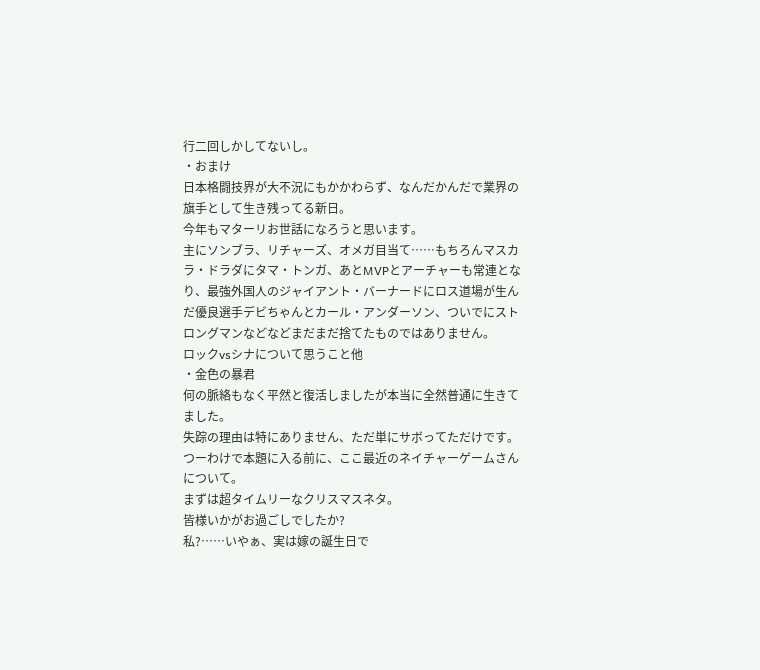行二回しかしてないし。
・おまけ
日本格闘技界が大不況にもかかわらず、なんだかんだで業界の旗手として生き残ってる新日。
今年もマターリお世話になろうと思います。
主にソンブラ、リチャーズ、オメガ目当て……もちろんマスカラ・ドラダにタマ・トンガ、あとMVPとアーチャーも常連となり、最強外国人のジャイアント・バーナードにロス道場が生んだ優良選手デビちゃんとカール・アンダーソン、ついでにストロングマンなどなどまだまだ捨てたものではありません。
ロックvsシナについて思うこと他
・金色の暴君
何の脈絡もなく平然と復活しましたが本当に全然普通に生きてました。
失踪の理由は特にありません、ただ単にサボってただけです。
つーわけで本題に入る前に、ここ最近のネイチャーゲームさんについて。
まずは超タイムリーなクリスマスネタ。
皆様いかがお過ごしでしたか?
私?……いやぁ、実は嫁の誕生日で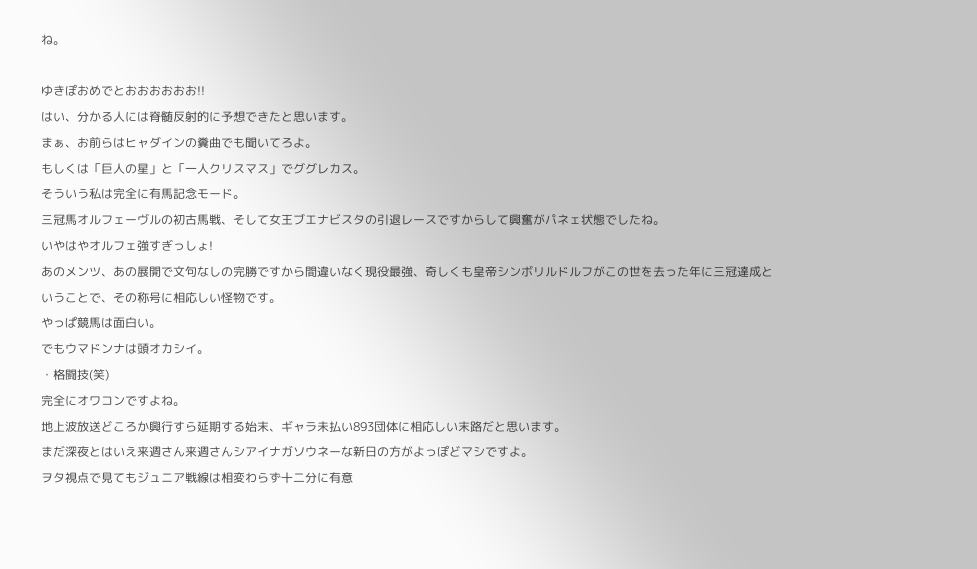ね。

ゆきぽおめでとおおおおおお!!
はい、分かる人には脊髄反射的に予想できたと思います。
まぁ、お前らはヒャダインの糞曲でも聞いてろよ。
もしくは「巨人の星」と「一人クリスマス」でググレカス。
そういう私は完全に有馬記念モード。
三冠馬オルフェーヴルの初古馬戦、そして女王ブエナビスタの引退レースですからして興奮がパネェ状態でしたね。
いやはやオルフェ強すぎっしょ!
あのメンツ、あの展開で文句なしの完勝ですから間違いなく現役最強、奇しくも皇帝シンボリルドルフがこの世を去った年に三冠達成ということで、その称号に相応しい怪物です。
やっぱ競馬は面白い。
でもウマドンナは頭オカシイ。
・格闘技(笑)
完全にオワコンですよね。
地上波放送どころか興行すら延期する始末、ギャラ未払い893団体に相応しい末路だと思います。
まだ深夜とはいえ来週さん来週さんシアイナガソウネーな新日の方がよっぽどマシですよ。
ヲタ視点で見てもジュニア戦線は相変わらず十二分に有意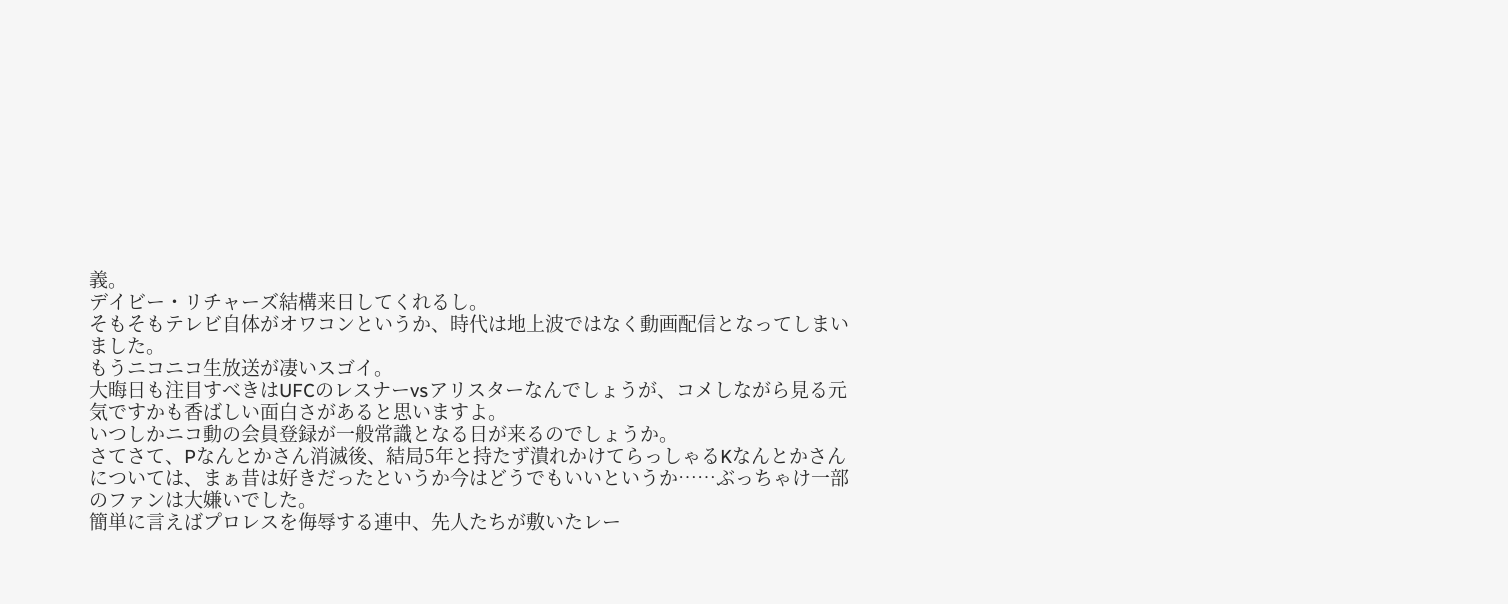義。
デイビー・リチャーズ結構来日してくれるし。
そもそもテレビ自体がオワコンというか、時代は地上波ではなく動画配信となってしまいました。
もうニコニコ生放送が凄いスゴイ。
大晦日も注目すべきはUFCのレスナーvsアリスターなんでしょうが、コメしながら見る元気ですかも香ばしい面白さがあると思いますよ。
いつしかニコ動の会員登録が一般常識となる日が来るのでしょうか。
さてさて、Pなんとかさん消滅後、結局5年と持たず潰れかけてらっしゃるKなんとかさんについては、まぁ昔は好きだったというか今はどうでもいいというか……ぶっちゃけ一部のファンは大嫌いでした。
簡単に言えばプロレスを侮辱する連中、先人たちが敷いたレー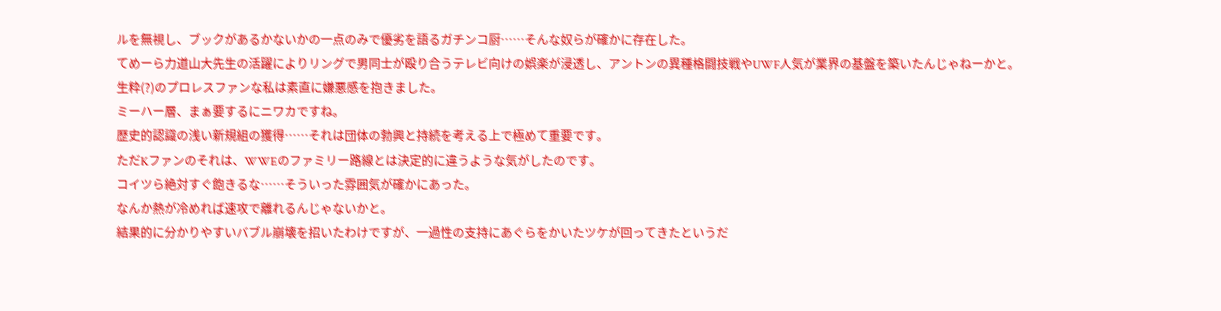ルを無視し、ブックがあるかないかの一点のみで優劣を語るガチンコ厨……そんな奴らが確かに存在した。
てめーら力道山大先生の活躍によりリングで男同士が殴り合うテレビ向けの娯楽が浸透し、アントンの異種格闘技戦やUWF人気が業界の基盤を築いたんじゃねーかと。
生粋(?)のプロレスファンな私は素直に嫌悪感を抱きました。
ミーハー層、まぁ要するにニワカですね。
歴史的認識の浅い新規組の獲得……それは団体の勃興と持続を考える上で極めて重要です。
ただKファンのそれは、WWEのファミリー路線とは決定的に違うような気がしたのです。
コイツら絶対すぐ飽きるな……そういった雰囲気が確かにあった。
なんか熱が冷めれば速攻で離れるんじゃないかと。
結果的に分かりやすいバブル崩壊を招いたわけですが、一過性の支持にあぐらをかいたツケが回ってきたというだ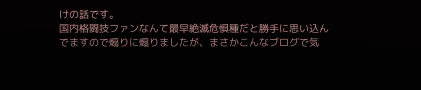けの話です。
国内格闘技ファンなんて最早絶滅危惧種だと勝手に思い込んでますので煽りに煽りましたが、まさかこんなブログで気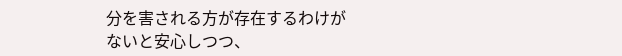分を害される方が存在するわけがないと安心しつつ、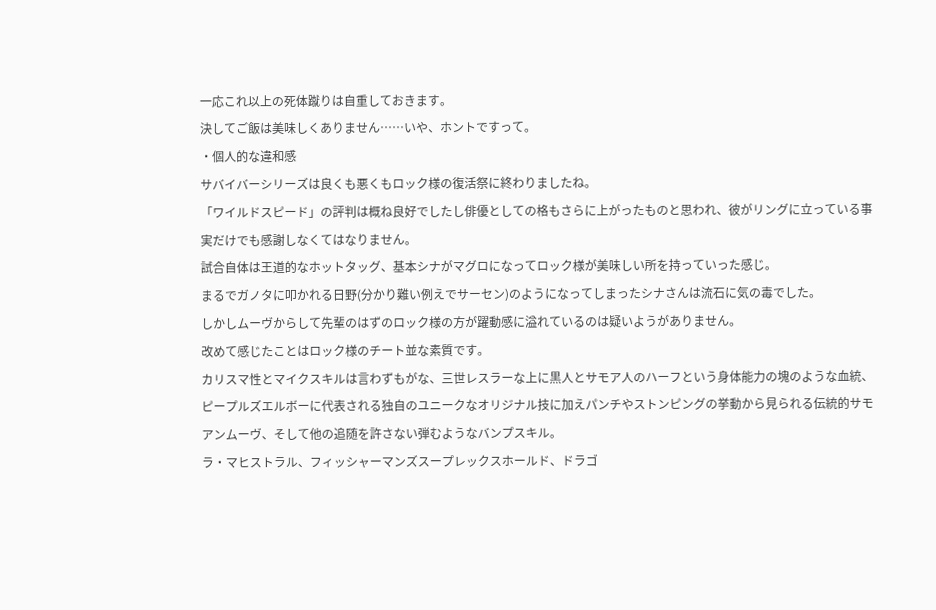一応これ以上の死体蹴りは自重しておきます。
決してご飯は美味しくありません……いや、ホントですって。
・個人的な違和感
サバイバーシリーズは良くも悪くもロック様の復活祭に終わりましたね。
「ワイルドスピード」の評判は概ね良好でしたし俳優としての格もさらに上がったものと思われ、彼がリングに立っている事実だけでも感謝しなくてはなりません。
試合自体は王道的なホットタッグ、基本シナがマグロになってロック様が美味しい所を持っていった感じ。
まるでガノタに叩かれる日野(分かり難い例えでサーセン)のようになってしまったシナさんは流石に気の毒でした。
しかしムーヴからして先輩のはずのロック様の方が躍動感に溢れているのは疑いようがありません。
改めて感じたことはロック様のチート並な素質です。
カリスマ性とマイクスキルは言わずもがな、三世レスラーな上に黒人とサモア人のハーフという身体能力の塊のような血統、ピープルズエルボーに代表される独自のユニークなオリジナル技に加えパンチやストンピングの挙動から見られる伝統的サモアンムーヴ、そして他の追随を許さない弾むようなバンプスキル。
ラ・マヒストラル、フィッシャーマンズスープレックスホールド、ドラゴ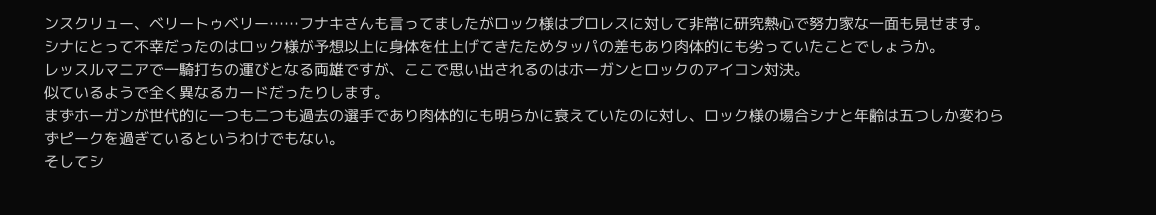ンスクリュー、ベリートゥベリー……フナキさんも言ってましたがロック様はプロレスに対して非常に研究熱心で努力家な一面も見せます。
シナにとって不幸だったのはロック様が予想以上に身体を仕上げてきたためタッパの差もあり肉体的にも劣っていたことでしょうか。
レッスルマニアで一騎打ちの運びとなる両雄ですが、ここで思い出されるのはホーガンとロックのアイコン対決。
似ているようで全く異なるカードだったりします。
まずホーガンが世代的に一つも二つも過去の選手であり肉体的にも明らかに衰えていたのに対し、ロック様の場合シナと年齢は五つしか変わらずピークを過ぎているというわけでもない。
そしてシ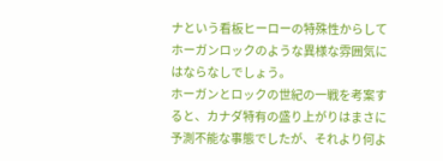ナという看板ヒーローの特殊性からしてホーガンロックのような異様な雰囲気にはならなしでしょう。
ホーガンとロックの世紀の一戦を考案すると、カナダ特有の盛り上がりはまさに予測不能な事態でしたが、それより何よ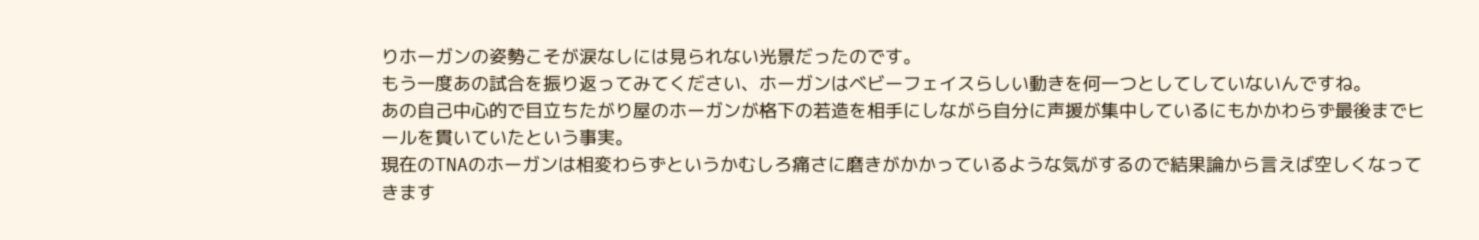りホーガンの姿勢こそが涙なしには見られない光景だったのです。
もう一度あの試合を振り返ってみてください、ホーガンはベビーフェイスらしい動きを何一つとしてしていないんですね。
あの自己中心的で目立ちたがり屋のホーガンが格下の若造を相手にしながら自分に声援が集中しているにもかかわらず最後までヒールを貫いていたという事実。
現在のTNAのホーガンは相変わらずというかむしろ痛さに磨きがかかっているような気がするので結果論から言えば空しくなってきます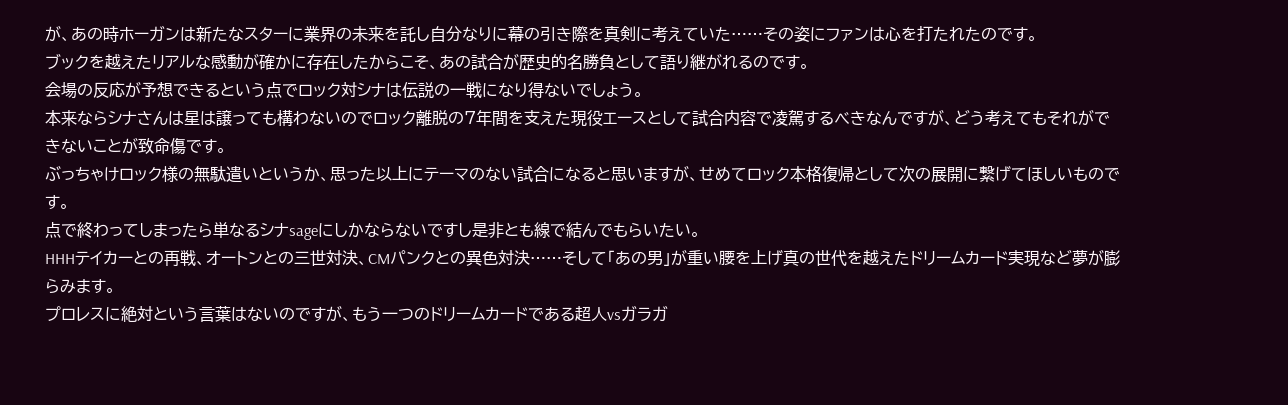が、あの時ホーガンは新たなスターに業界の未来を託し自分なりに幕の引き際を真剣に考えていた……その姿にファンは心を打たれたのです。
ブックを越えたリアルな感動が確かに存在したからこそ、あの試合が歴史的名勝負として語り継がれるのです。
会場の反応が予想できるという点でロック対シナは伝説の一戦になり得ないでしょう。
本来ならシナさんは星は譲っても構わないのでロック離脱の7年間を支えた現役エースとして試合内容で凌駕するべきなんですが、どう考えてもそれができないことが致命傷です。
ぶっちゃけロック様の無駄遣いというか、思った以上にテーマのない試合になると思いますが、せめてロック本格復帰として次の展開に繋げてほしいものです。
点で終わってしまったら単なるシナsageにしかならないですし是非とも線で結んでもらいたい。
HHHテイカーとの再戦、オートンとの三世対決、CMパンクとの異色対決……そして「あの男」が重い腰を上げ真の世代を越えたドリームカード実現など夢が膨らみます。
プロレスに絶対という言葉はないのですが、もう一つのドリームカードである超人vsガラガ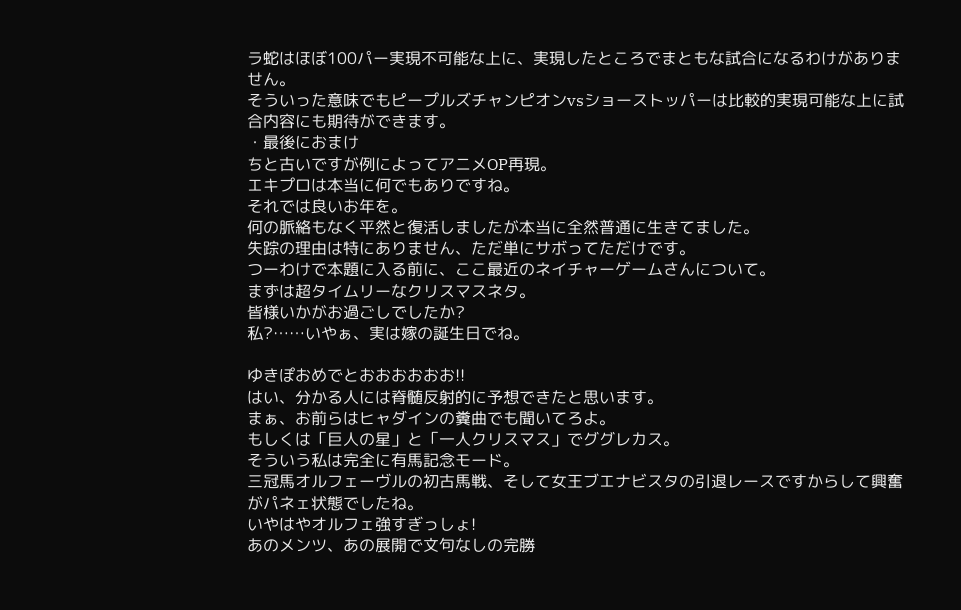ラ蛇はほぼ100パー実現不可能な上に、実現したところでまともな試合になるわけがありません。
そういった意味でもピープルズチャンピオンvsショーストッパーは比較的実現可能な上に試合内容にも期待ができます。
・最後におまけ
ちと古いですが例によってアニメOP再現。
エキプロは本当に何でもありですね。
それでは良いお年を。
何の脈絡もなく平然と復活しましたが本当に全然普通に生きてました。
失踪の理由は特にありません、ただ単にサボってただけです。
つーわけで本題に入る前に、ここ最近のネイチャーゲームさんについて。
まずは超タイムリーなクリスマスネタ。
皆様いかがお過ごしでしたか?
私?……いやぁ、実は嫁の誕生日でね。

ゆきぽおめでとおおおおおお!!
はい、分かる人には脊髄反射的に予想できたと思います。
まぁ、お前らはヒャダインの糞曲でも聞いてろよ。
もしくは「巨人の星」と「一人クリスマス」でググレカス。
そういう私は完全に有馬記念モード。
三冠馬オルフェーヴルの初古馬戦、そして女王ブエナビスタの引退レースですからして興奮がパネェ状態でしたね。
いやはやオルフェ強すぎっしょ!
あのメンツ、あの展開で文句なしの完勝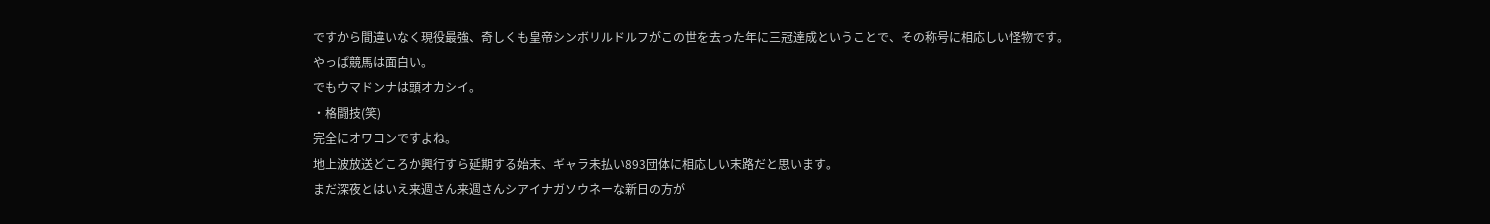ですから間違いなく現役最強、奇しくも皇帝シンボリルドルフがこの世を去った年に三冠達成ということで、その称号に相応しい怪物です。
やっぱ競馬は面白い。
でもウマドンナは頭オカシイ。
・格闘技(笑)
完全にオワコンですよね。
地上波放送どころか興行すら延期する始末、ギャラ未払い893団体に相応しい末路だと思います。
まだ深夜とはいえ来週さん来週さんシアイナガソウネーな新日の方が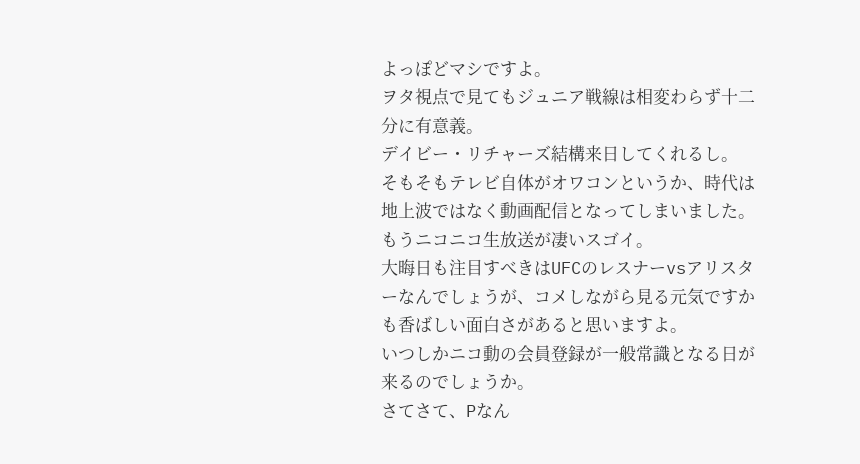よっぽどマシですよ。
ヲタ視点で見てもジュニア戦線は相変わらず十二分に有意義。
デイビー・リチャーズ結構来日してくれるし。
そもそもテレビ自体がオワコンというか、時代は地上波ではなく動画配信となってしまいました。
もうニコニコ生放送が凄いスゴイ。
大晦日も注目すべきはUFCのレスナーvsアリスターなんでしょうが、コメしながら見る元気ですかも香ばしい面白さがあると思いますよ。
いつしかニコ動の会員登録が一般常識となる日が来るのでしょうか。
さてさて、Pなん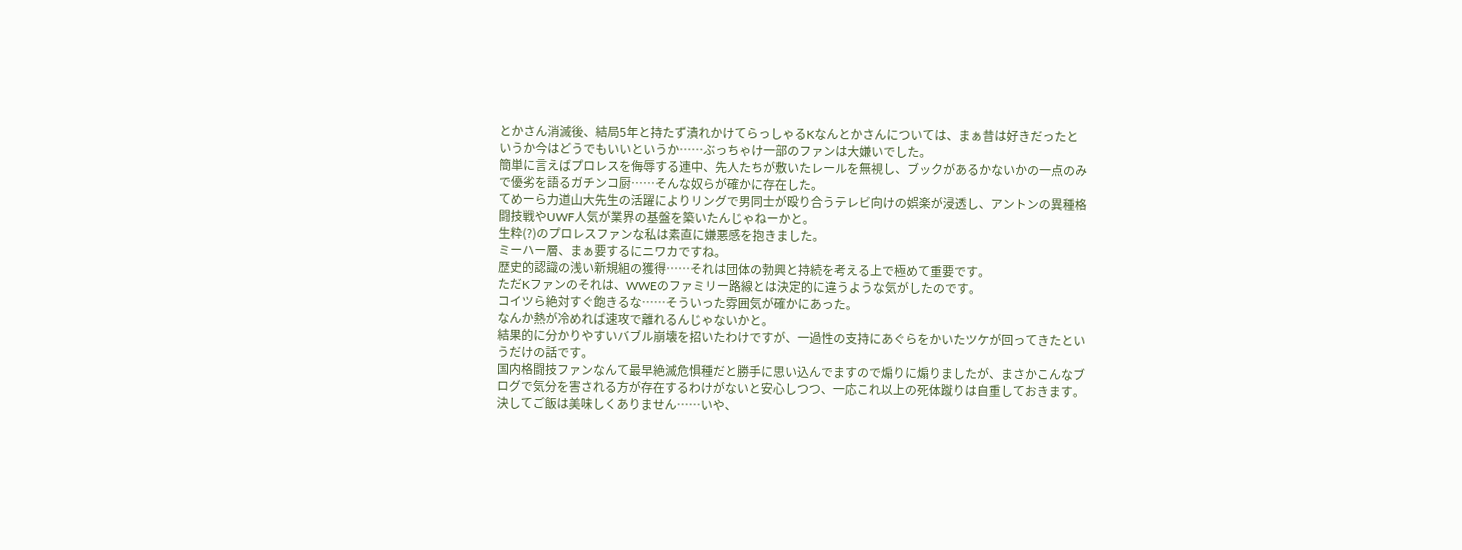とかさん消滅後、結局5年と持たず潰れかけてらっしゃるKなんとかさんについては、まぁ昔は好きだったというか今はどうでもいいというか……ぶっちゃけ一部のファンは大嫌いでした。
簡単に言えばプロレスを侮辱する連中、先人たちが敷いたレールを無視し、ブックがあるかないかの一点のみで優劣を語るガチンコ厨……そんな奴らが確かに存在した。
てめーら力道山大先生の活躍によりリングで男同士が殴り合うテレビ向けの娯楽が浸透し、アントンの異種格闘技戦やUWF人気が業界の基盤を築いたんじゃねーかと。
生粋(?)のプロレスファンな私は素直に嫌悪感を抱きました。
ミーハー層、まぁ要するにニワカですね。
歴史的認識の浅い新規組の獲得……それは団体の勃興と持続を考える上で極めて重要です。
ただKファンのそれは、WWEのファミリー路線とは決定的に違うような気がしたのです。
コイツら絶対すぐ飽きるな……そういった雰囲気が確かにあった。
なんか熱が冷めれば速攻で離れるんじゃないかと。
結果的に分かりやすいバブル崩壊を招いたわけですが、一過性の支持にあぐらをかいたツケが回ってきたというだけの話です。
国内格闘技ファンなんて最早絶滅危惧種だと勝手に思い込んでますので煽りに煽りましたが、まさかこんなブログで気分を害される方が存在するわけがないと安心しつつ、一応これ以上の死体蹴りは自重しておきます。
決してご飯は美味しくありません……いや、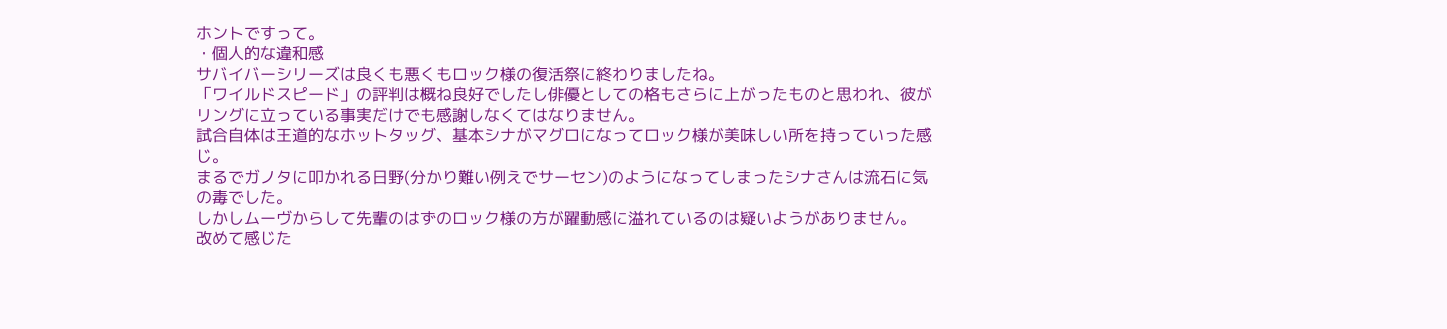ホントですって。
・個人的な違和感
サバイバーシリーズは良くも悪くもロック様の復活祭に終わりましたね。
「ワイルドスピード」の評判は概ね良好でしたし俳優としての格もさらに上がったものと思われ、彼がリングに立っている事実だけでも感謝しなくてはなりません。
試合自体は王道的なホットタッグ、基本シナがマグロになってロック様が美味しい所を持っていった感じ。
まるでガノタに叩かれる日野(分かり難い例えでサーセン)のようになってしまったシナさんは流石に気の毒でした。
しかしムーヴからして先輩のはずのロック様の方が躍動感に溢れているのは疑いようがありません。
改めて感じた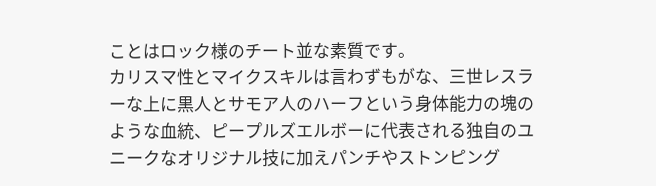ことはロック様のチート並な素質です。
カリスマ性とマイクスキルは言わずもがな、三世レスラーな上に黒人とサモア人のハーフという身体能力の塊のような血統、ピープルズエルボーに代表される独自のユニークなオリジナル技に加えパンチやストンピング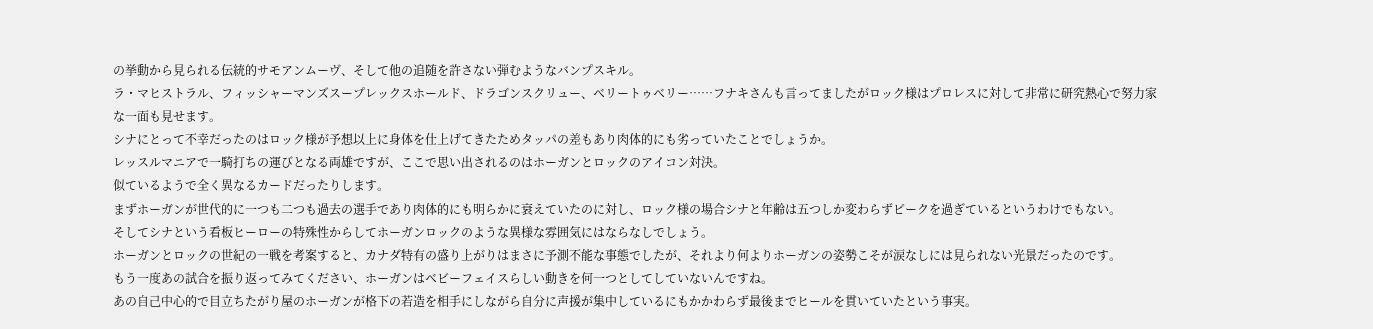の挙動から見られる伝統的サモアンムーヴ、そして他の追随を許さない弾むようなバンプスキル。
ラ・マヒストラル、フィッシャーマンズスープレックスホールド、ドラゴンスクリュー、ベリートゥベリー……フナキさんも言ってましたがロック様はプロレスに対して非常に研究熱心で努力家な一面も見せます。
シナにとって不幸だったのはロック様が予想以上に身体を仕上げてきたためタッパの差もあり肉体的にも劣っていたことでしょうか。
レッスルマニアで一騎打ちの運びとなる両雄ですが、ここで思い出されるのはホーガンとロックのアイコン対決。
似ているようで全く異なるカードだったりします。
まずホーガンが世代的に一つも二つも過去の選手であり肉体的にも明らかに衰えていたのに対し、ロック様の場合シナと年齢は五つしか変わらずピークを過ぎているというわけでもない。
そしてシナという看板ヒーローの特殊性からしてホーガンロックのような異様な雰囲気にはならなしでしょう。
ホーガンとロックの世紀の一戦を考案すると、カナダ特有の盛り上がりはまさに予測不能な事態でしたが、それより何よりホーガンの姿勢こそが涙なしには見られない光景だったのです。
もう一度あの試合を振り返ってみてください、ホーガンはベビーフェイスらしい動きを何一つとしてしていないんですね。
あの自己中心的で目立ちたがり屋のホーガンが格下の若造を相手にしながら自分に声援が集中しているにもかかわらず最後までヒールを貫いていたという事実。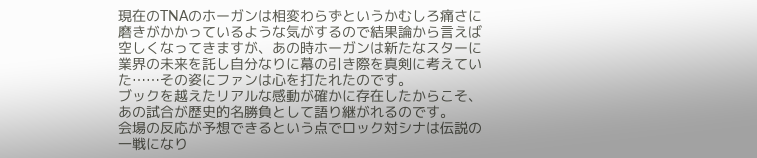現在のTNAのホーガンは相変わらずというかむしろ痛さに磨きがかかっているような気がするので結果論から言えば空しくなってきますが、あの時ホーガンは新たなスターに業界の未来を託し自分なりに幕の引き際を真剣に考えていた……その姿にファンは心を打たれたのです。
ブックを越えたリアルな感動が確かに存在したからこそ、あの試合が歴史的名勝負として語り継がれるのです。
会場の反応が予想できるという点でロック対シナは伝説の一戦になり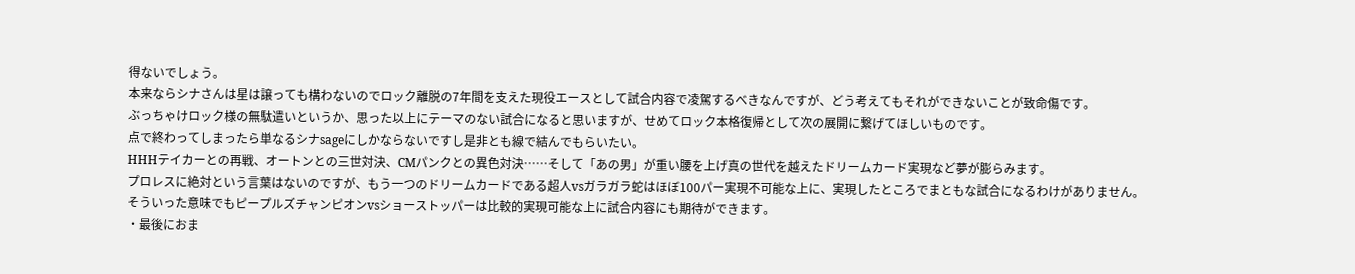得ないでしょう。
本来ならシナさんは星は譲っても構わないのでロック離脱の7年間を支えた現役エースとして試合内容で凌駕するべきなんですが、どう考えてもそれができないことが致命傷です。
ぶっちゃけロック様の無駄遣いというか、思った以上にテーマのない試合になると思いますが、せめてロック本格復帰として次の展開に繋げてほしいものです。
点で終わってしまったら単なるシナsageにしかならないですし是非とも線で結んでもらいたい。
HHHテイカーとの再戦、オートンとの三世対決、CMパンクとの異色対決……そして「あの男」が重い腰を上げ真の世代を越えたドリームカード実現など夢が膨らみます。
プロレスに絶対という言葉はないのですが、もう一つのドリームカードである超人vsガラガラ蛇はほぼ100パー実現不可能な上に、実現したところでまともな試合になるわけがありません。
そういった意味でもピープルズチャンピオンvsショーストッパーは比較的実現可能な上に試合内容にも期待ができます。
・最後におま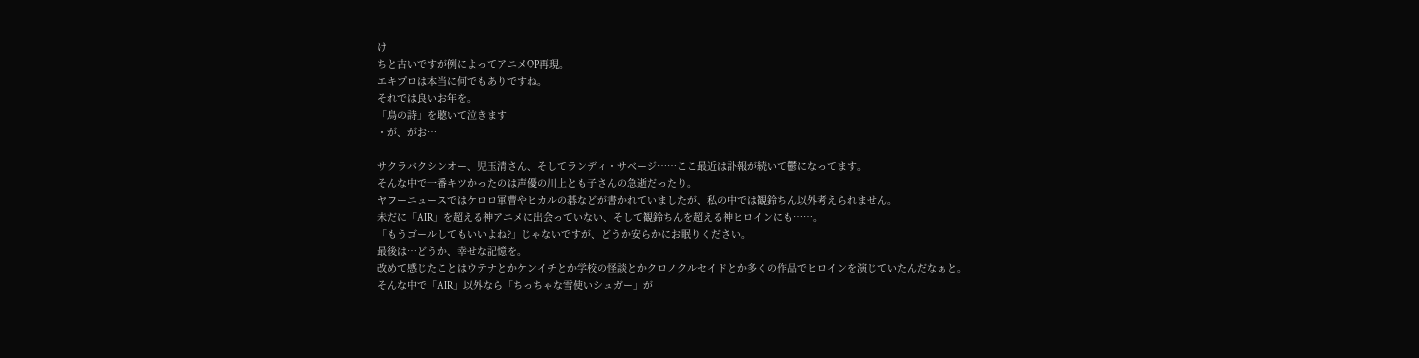け
ちと古いですが例によってアニメOP再現。
エキプロは本当に何でもありですね。
それでは良いお年を。
「鳥の詩」を聴いて泣きます
・が、がお…

サクラバクシンオー、児玉清さん、そしてランディ・サベージ……ここ最近は訃報が続いて鬱になってます。
そんな中で一番キツかったのは声優の川上とも子さんの急逝だったり。
ヤフーニュースではケロロ軍曹やヒカルの碁などが書かれていましたが、私の中では観鈴ちん以外考えられません。
未だに「AIR」を超える神アニメに出会っていない、そして観鈴ちんを超える神ヒロインにも……。
「もうゴールしてもいいよね?」じゃないですが、どうか安らかにお眠りください。
最後は…どうか、幸せな記憶を。
改めて感じたことはウテナとかケンイチとか学校の怪談とかクロノクルセイドとか多くの作品でヒロインを演じていたんだなぁと。
そんな中で「AIR」以外なら「ちっちゃな雪使いシュガー」が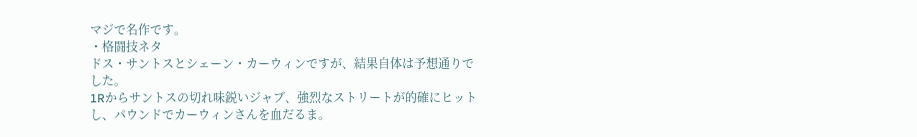マジで名作です。
・格闘技ネタ
ドス・サントスとシェーン・カーウィンですが、結果自体は予想通りでした。
1Rからサントスの切れ味鋭いジャブ、強烈なストリートが的確にヒットし、パウンドでカーウィンさんを血だるま。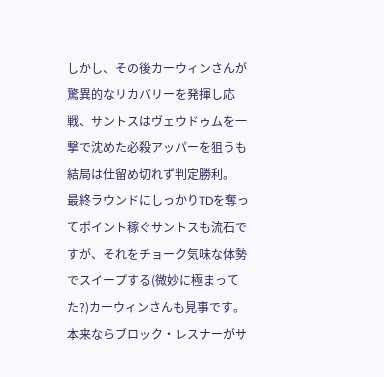しかし、その後カーウィンさんが驚異的なリカバリーを発揮し応戦、サントスはヴェウドゥムを一撃で沈めた必殺アッパーを狙うも結局は仕留め切れず判定勝利。
最終ラウンドにしっかりTDを奪ってポイント稼ぐサントスも流石ですが、それをチョーク気味な体勢でスイープする(微妙に極まってた?)カーウィンさんも見事です。
本来ならブロック・レスナーがサ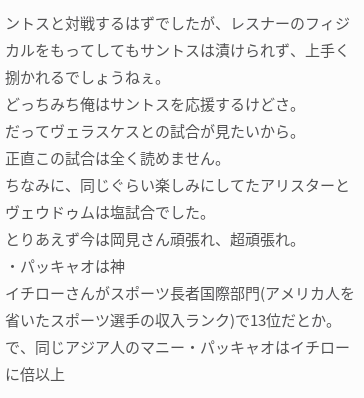ントスと対戦するはずでしたが、レスナーのフィジカルをもってしてもサントスは漬けられず、上手く捌かれるでしょうねぇ。
どっちみち俺はサントスを応援するけどさ。
だってヴェラスケスとの試合が見たいから。
正直この試合は全く読めません。
ちなみに、同じぐらい楽しみにしてたアリスターとヴェウドゥムは塩試合でした。
とりあえず今は岡見さん頑張れ、超頑張れ。
・パッキャオは神
イチローさんがスポーツ長者国際部門(アメリカ人を省いたスポーツ選手の収入ランク)で13位だとか。
で、同じアジア人のマニー・パッキャオはイチローに倍以上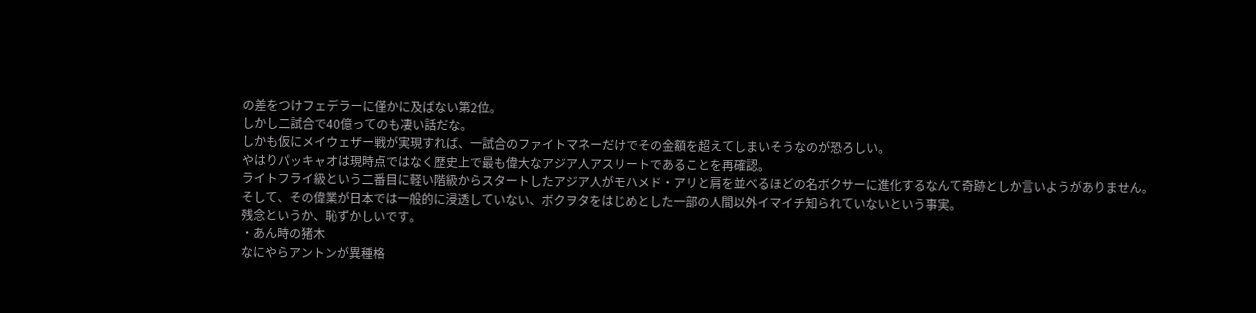の差をつけフェデラーに僅かに及ばない第2位。
しかし二試合で40億ってのも凄い話だな。
しかも仮にメイウェザー戦が実現すれば、一試合のファイトマネーだけでその金額を超えてしまいそうなのが恐ろしい。
やはりパッキャオは現時点ではなく歴史上で最も偉大なアジア人アスリートであることを再確認。
ライトフライ級という二番目に軽い階級からスタートしたアジア人がモハメド・アリと肩を並べるほどの名ボクサーに進化するなんて奇跡としか言いようがありません。
そして、その偉業が日本では一般的に浸透していない、ボクヲタをはじめとした一部の人間以外イマイチ知られていないという事実。
残念というか、恥ずかしいです。
・あん時の猪木
なにやらアントンが異種格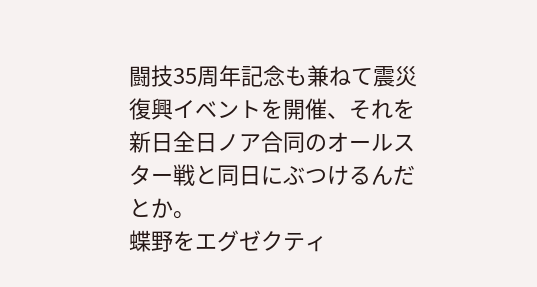闘技35周年記念も兼ねて震災復興イベントを開催、それを新日全日ノア合同のオールスター戦と同日にぶつけるんだとか。
蝶野をエグゼクティ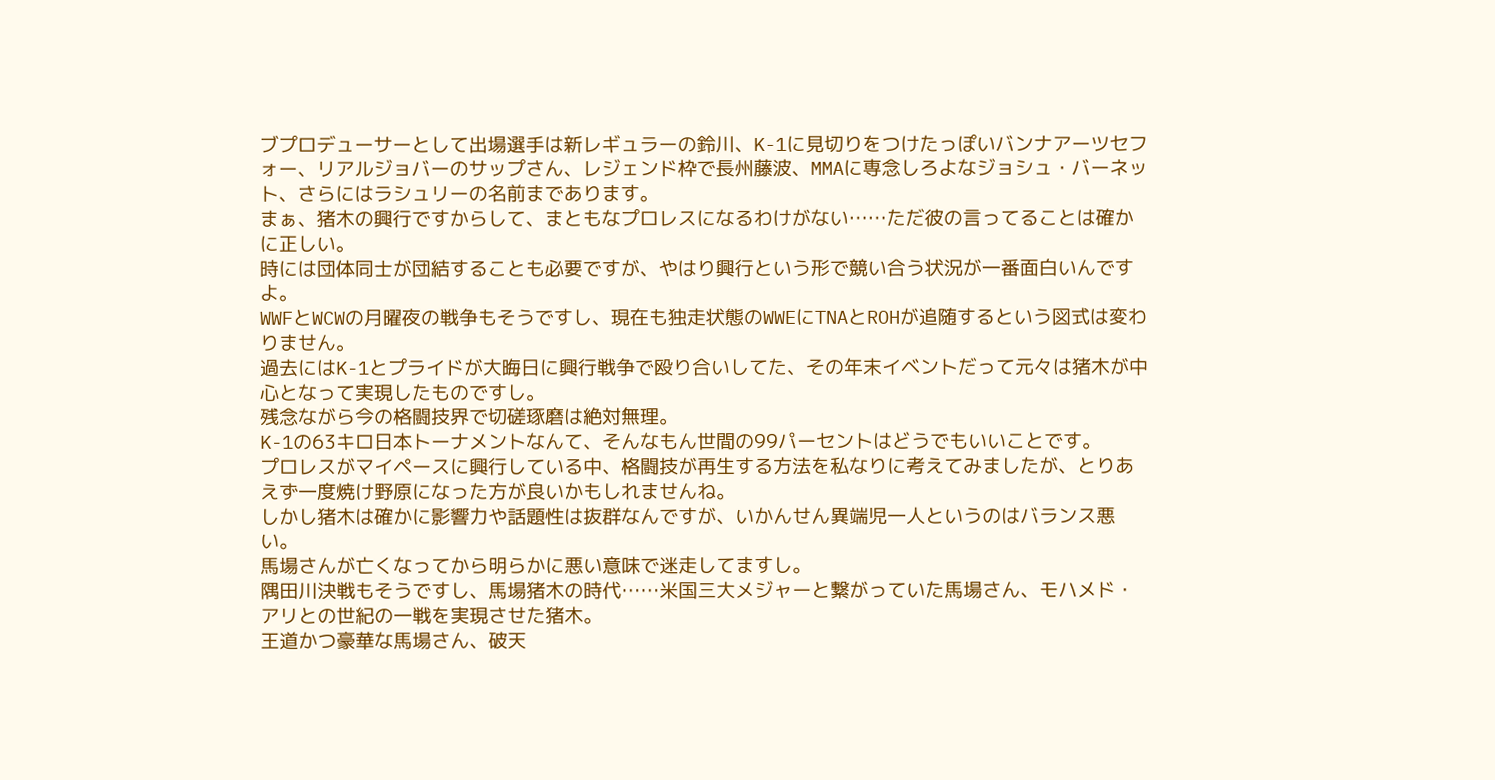ブプロデューサーとして出場選手は新レギュラーの鈴川、K-1に見切りをつけたっぽいバンナアーツセフォー、リアルジョバーのサップさん、レジェンド枠で長州藤波、MMAに専念しろよなジョシュ・バーネット、さらにはラシュリーの名前まであります。
まぁ、猪木の興行ですからして、まともなプロレスになるわけがない……ただ彼の言ってることは確かに正しい。
時には団体同士が団結することも必要ですが、やはり興行という形で競い合う状況が一番面白いんですよ。
WWFとWCWの月曜夜の戦争もそうですし、現在も独走状態のWWEにTNAとROHが追随するという図式は変わりません。
過去にはK-1とプライドが大晦日に興行戦争で殴り合いしてた、その年末イベントだって元々は猪木が中心となって実現したものですし。
残念ながら今の格闘技界で切磋琢磨は絶対無理。
K-1の63キロ日本トーナメントなんて、そんなもん世間の99パーセントはどうでもいいことです。
プロレスがマイペースに興行している中、格闘技が再生する方法を私なりに考えてみましたが、とりあえず一度焼け野原になった方が良いかもしれませんね。
しかし猪木は確かに影響力や話題性は抜群なんですが、いかんせん異端児一人というのはバランス悪い。
馬場さんが亡くなってから明らかに悪い意味で迷走してますし。
隅田川決戦もそうですし、馬場猪木の時代……米国三大メジャーと繋がっていた馬場さん、モハメド・アリとの世紀の一戦を実現させた猪木。
王道かつ豪華な馬場さん、破天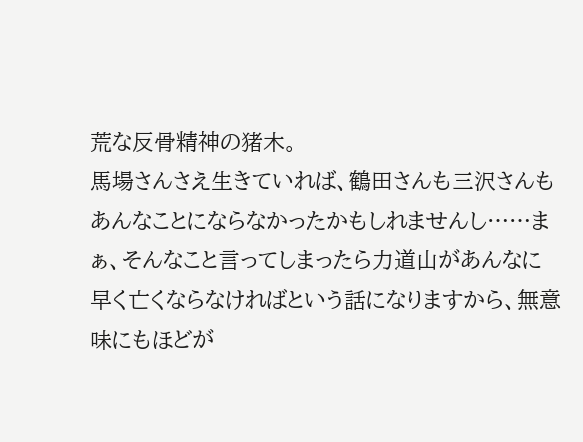荒な反骨精神の猪木。
馬場さんさえ生きていれば、鶴田さんも三沢さんもあんなことにならなかったかもしれませんし……まぁ、そんなこと言ってしまったら力道山があんなに早く亡くならなければという話になりますから、無意味にもほどが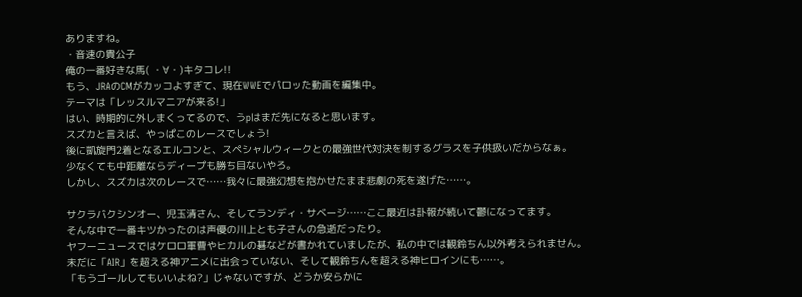ありますね。
・音速の貴公子
俺の一番好きな馬( ・∀・)キタコレ!!
もう、JRAのCMがカッコよすぎて、現在WWEでパロッた動画を編集中。
テーマは「レッスルマニアが来る!」
はい、時期的に外しまくってるので、うpはまだ先になると思います。
スズカと言えば、やっぱこのレースでしょう!
後に凱旋門2着となるエルコンと、スペシャルウィークとの最強世代対決を制するグラスを子供扱いだからなぁ。
少なくても中距離ならディープも勝ち目ないやろ。
しかし、スズカは次のレースで……我々に最強幻想を抱かせたまま悲劇の死を遂げた……。

サクラバクシンオー、児玉清さん、そしてランディ・サベージ……ここ最近は訃報が続いて鬱になってます。
そんな中で一番キツかったのは声優の川上とも子さんの急逝だったり。
ヤフーニュースではケロロ軍曹やヒカルの碁などが書かれていましたが、私の中では観鈴ちん以外考えられません。
未だに「AIR」を超える神アニメに出会っていない、そして観鈴ちんを超える神ヒロインにも……。
「もうゴールしてもいいよね?」じゃないですが、どうか安らかに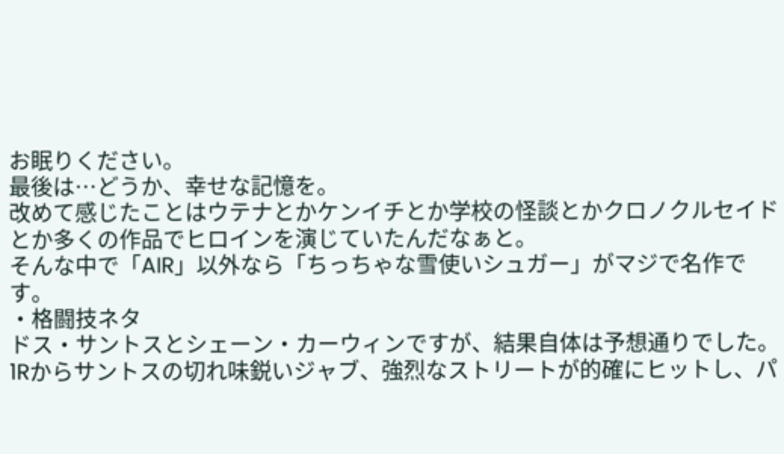お眠りください。
最後は…どうか、幸せな記憶を。
改めて感じたことはウテナとかケンイチとか学校の怪談とかクロノクルセイドとか多くの作品でヒロインを演じていたんだなぁと。
そんな中で「AIR」以外なら「ちっちゃな雪使いシュガー」がマジで名作です。
・格闘技ネタ
ドス・サントスとシェーン・カーウィンですが、結果自体は予想通りでした。
1Rからサントスの切れ味鋭いジャブ、強烈なストリートが的確にヒットし、パ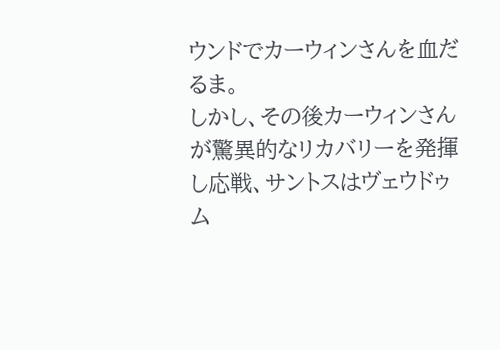ウンドでカーウィンさんを血だるま。
しかし、その後カーウィンさんが驚異的なリカバリーを発揮し応戦、サントスはヴェウドゥム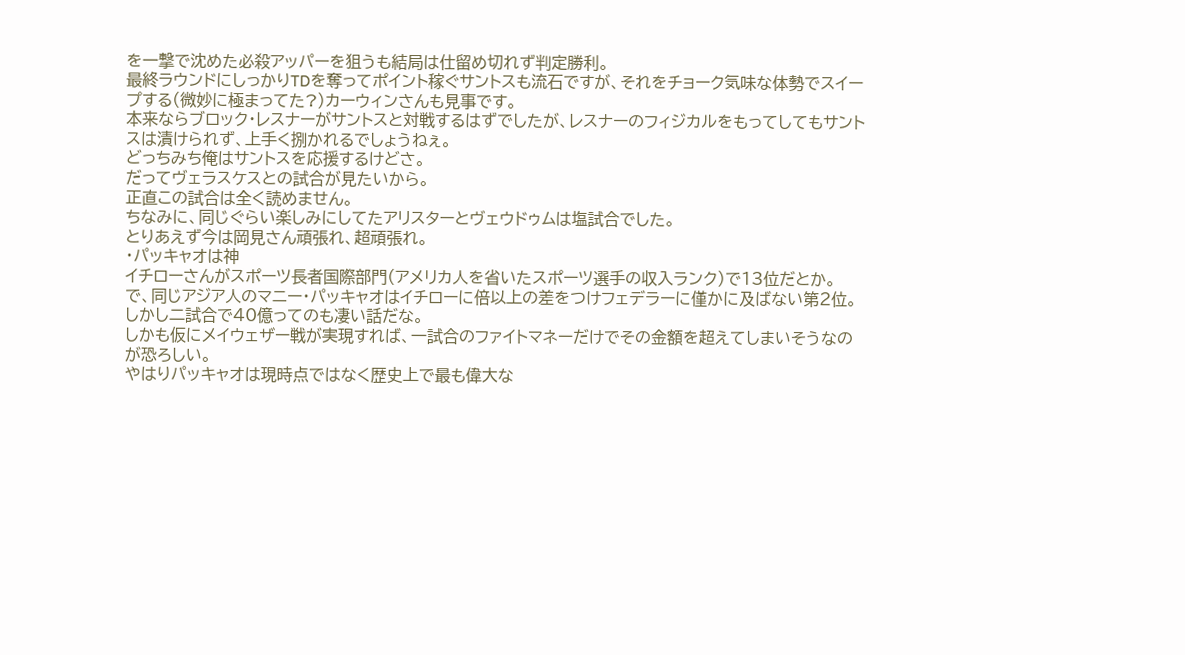を一撃で沈めた必殺アッパーを狙うも結局は仕留め切れず判定勝利。
最終ラウンドにしっかりTDを奪ってポイント稼ぐサントスも流石ですが、それをチョーク気味な体勢でスイープする(微妙に極まってた?)カーウィンさんも見事です。
本来ならブロック・レスナーがサントスと対戦するはずでしたが、レスナーのフィジカルをもってしてもサントスは漬けられず、上手く捌かれるでしょうねぇ。
どっちみち俺はサントスを応援するけどさ。
だってヴェラスケスとの試合が見たいから。
正直この試合は全く読めません。
ちなみに、同じぐらい楽しみにしてたアリスターとヴェウドゥムは塩試合でした。
とりあえず今は岡見さん頑張れ、超頑張れ。
・パッキャオは神
イチローさんがスポーツ長者国際部門(アメリカ人を省いたスポーツ選手の収入ランク)で13位だとか。
で、同じアジア人のマニー・パッキャオはイチローに倍以上の差をつけフェデラーに僅かに及ばない第2位。
しかし二試合で40億ってのも凄い話だな。
しかも仮にメイウェザー戦が実現すれば、一試合のファイトマネーだけでその金額を超えてしまいそうなのが恐ろしい。
やはりパッキャオは現時点ではなく歴史上で最も偉大な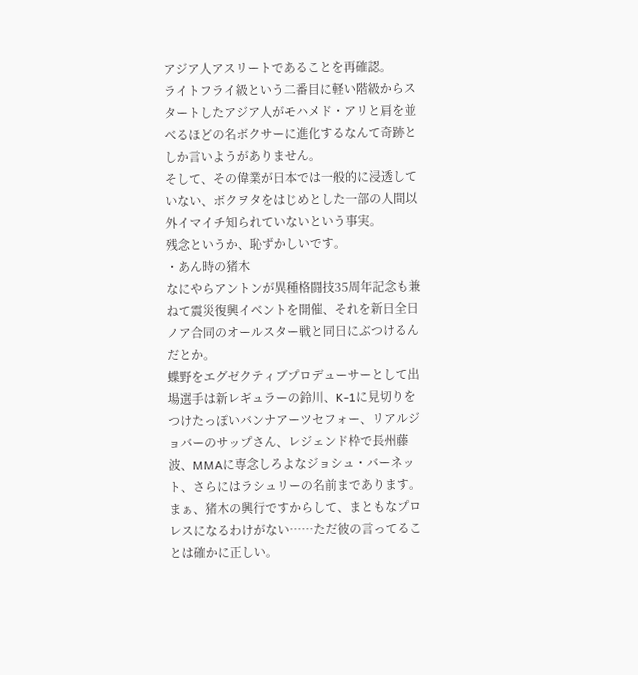アジア人アスリートであることを再確認。
ライトフライ級という二番目に軽い階級からスタートしたアジア人がモハメド・アリと肩を並べるほどの名ボクサーに進化するなんて奇跡としか言いようがありません。
そして、その偉業が日本では一般的に浸透していない、ボクヲタをはじめとした一部の人間以外イマイチ知られていないという事実。
残念というか、恥ずかしいです。
・あん時の猪木
なにやらアントンが異種格闘技35周年記念も兼ねて震災復興イベントを開催、それを新日全日ノア合同のオールスター戦と同日にぶつけるんだとか。
蝶野をエグゼクティブプロデューサーとして出場選手は新レギュラーの鈴川、K-1に見切りをつけたっぽいバンナアーツセフォー、リアルジョバーのサップさん、レジェンド枠で長州藤波、MMAに専念しろよなジョシュ・バーネット、さらにはラシュリーの名前まであります。
まぁ、猪木の興行ですからして、まともなプロレスになるわけがない……ただ彼の言ってることは確かに正しい。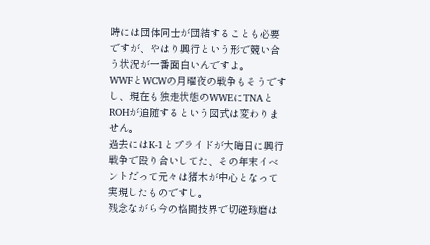時には団体同士が団結することも必要ですが、やはり興行という形で競い合う状況が一番面白いんですよ。
WWFとWCWの月曜夜の戦争もそうですし、現在も独走状態のWWEにTNAとROHが追随するという図式は変わりません。
過去にはK-1とプライドが大晦日に興行戦争で殴り合いしてた、その年末イベントだって元々は猪木が中心となって実現したものですし。
残念ながら今の格闘技界で切磋琢磨は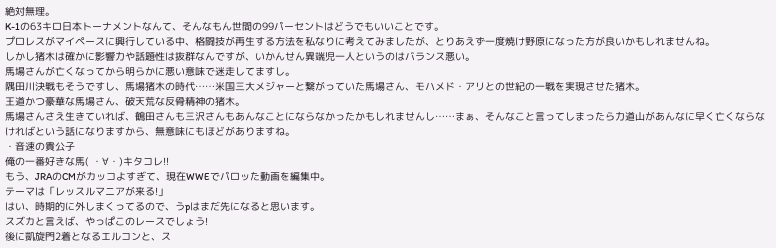絶対無理。
K-1の63キロ日本トーナメントなんて、そんなもん世間の99パーセントはどうでもいいことです。
プロレスがマイペースに興行している中、格闘技が再生する方法を私なりに考えてみましたが、とりあえず一度焼け野原になった方が良いかもしれませんね。
しかし猪木は確かに影響力や話題性は抜群なんですが、いかんせん異端児一人というのはバランス悪い。
馬場さんが亡くなってから明らかに悪い意味で迷走してますし。
隅田川決戦もそうですし、馬場猪木の時代……米国三大メジャーと繋がっていた馬場さん、モハメド・アリとの世紀の一戦を実現させた猪木。
王道かつ豪華な馬場さん、破天荒な反骨精神の猪木。
馬場さんさえ生きていれば、鶴田さんも三沢さんもあんなことにならなかったかもしれませんし……まぁ、そんなこと言ってしまったら力道山があんなに早く亡くならなければという話になりますから、無意味にもほどがありますね。
・音速の貴公子
俺の一番好きな馬( ・∀・)キタコレ!!
もう、JRAのCMがカッコよすぎて、現在WWEでパロッた動画を編集中。
テーマは「レッスルマニアが来る!」
はい、時期的に外しまくってるので、うpはまだ先になると思います。
スズカと言えば、やっぱこのレースでしょう!
後に凱旋門2着となるエルコンと、ス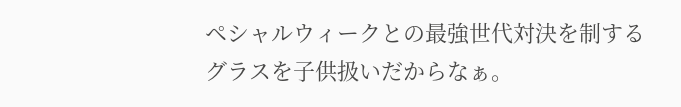ペシャルウィークとの最強世代対決を制するグラスを子供扱いだからなぁ。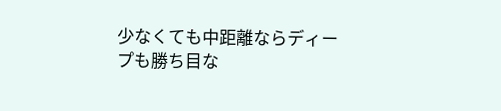少なくても中距離ならディープも勝ち目な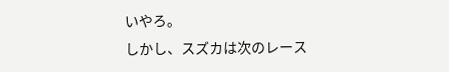いやろ。
しかし、スズカは次のレース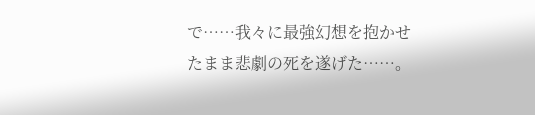で……我々に最強幻想を抱かせたまま悲劇の死を遂げた……。